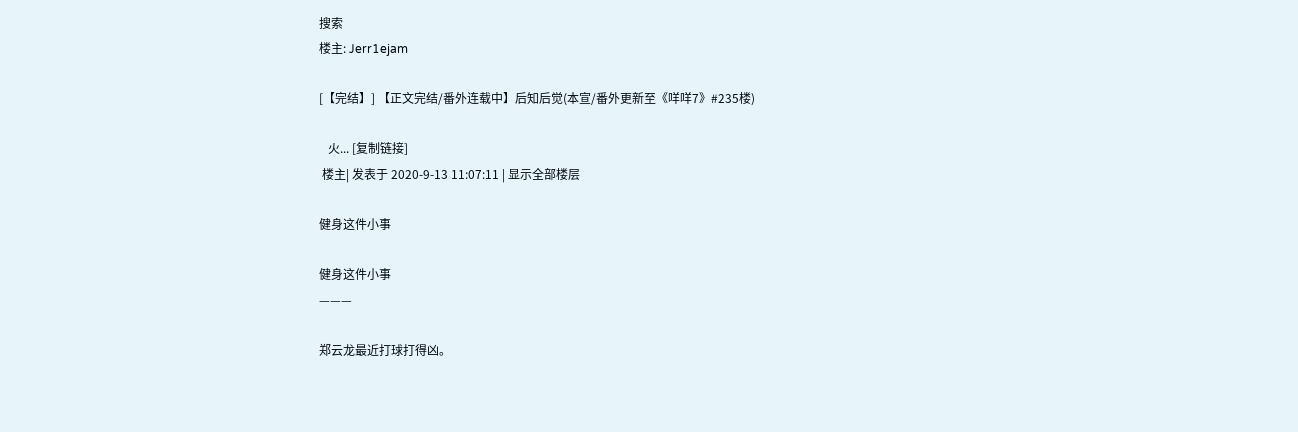搜索
楼主: Jerr1ejam

[【完结】] 【正文完结/番外连载中】后知后觉(本宣/番外更新至《咩咩7》#235楼)

   火... [复制链接]
 楼主| 发表于 2020-9-13 11:07:11 | 显示全部楼层

健身这件小事

健身这件小事
———

郑云龙最近打球打得凶。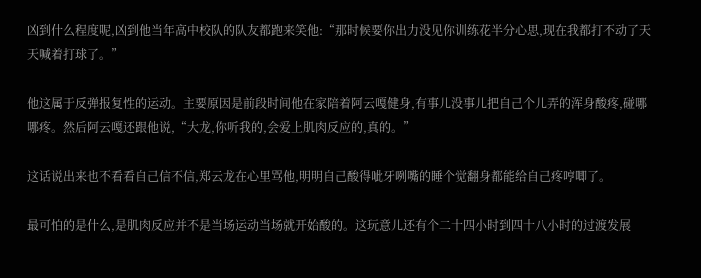凶到什么程度呢,凶到他当年高中校队的队友都跑来笑他:“那时候要你出力没见你训练花半分心思,现在我都打不动了天天喊着打球了。”

他这属于反弹报复性的运动。主要原因是前段时间他在家陪着阿云嘎健身,有事儿没事儿把自己个儿弄的浑身酸疼,碰哪哪疼。然后阿云嘎还跟他说,“大龙,你听我的,会爱上肌肉反应的,真的。”

这话说出来也不看看自己信不信,郑云龙在心里骂他,明明自己酸得呲牙咧嘴的睡个觉翻身都能给自己疼哼唧了。

最可怕的是什么,是肌肉反应并不是当场运动当场就开始酸的。这玩意儿还有个二十四小时到四十八小时的过渡发展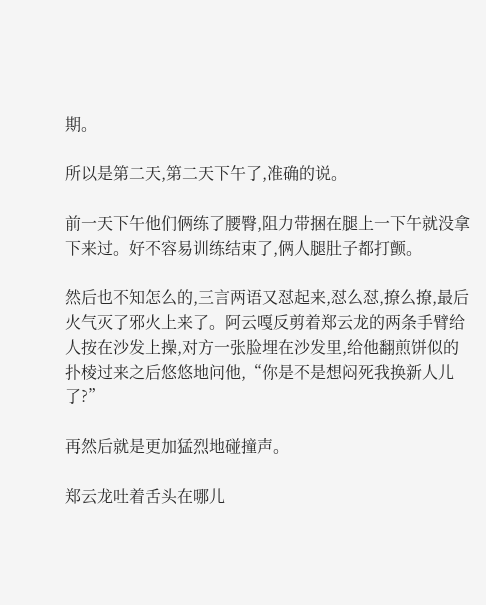期。

所以是第二天,第二天下午了,准确的说。

前一天下午他们俩练了腰臀,阻力带捆在腿上一下午就没拿下来过。好不容易训练结束了,俩人腿肚子都打颤。

然后也不知怎么的,三言两语又怼起来,怼么怼,撩么撩,最后火气灭了邪火上来了。阿云嘎反剪着郑云龙的两条手臂给人按在沙发上操,对方一张脸埋在沙发里,给他翻煎饼似的扑棱过来之后悠悠地问他,“你是不是想闷死我换新人儿了?”

再然后就是更加猛烈地碰撞声。

郑云龙吐着舌头在哪儿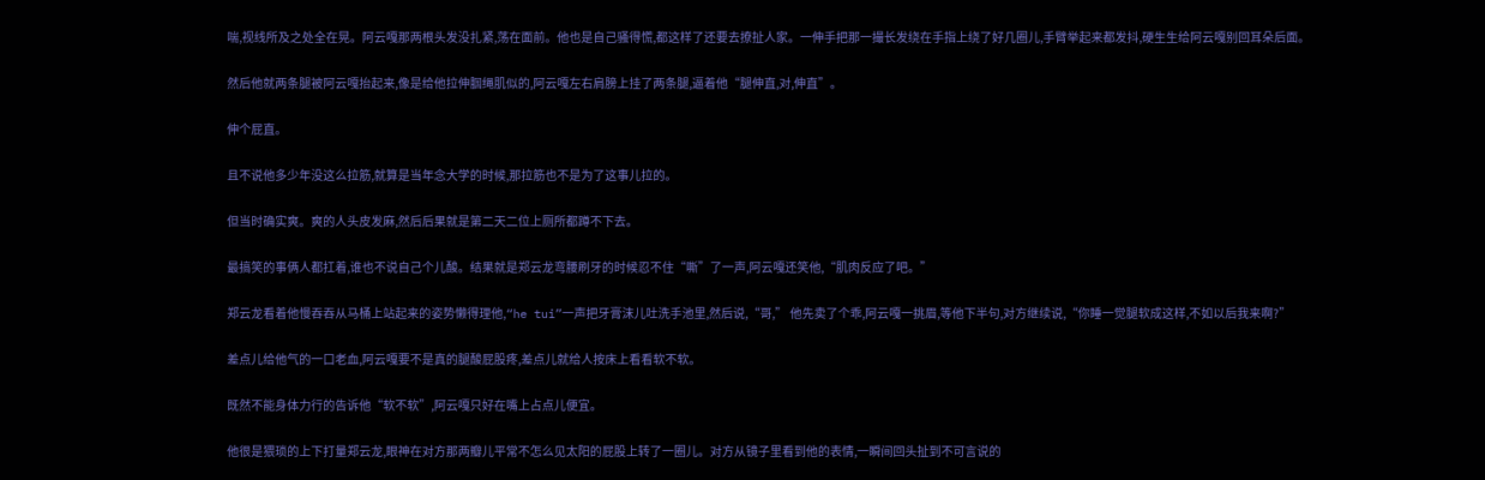喘,视线所及之处全在晃。阿云嘎那两根头发没扎紧,荡在面前。他也是自己骚得慌,都这样了还要去撩扯人家。一伸手把那一撮长发绕在手指上绕了好几圈儿,手臂举起来都发抖,硬生生给阿云嘎别回耳朵后面。

然后他就两条腿被阿云嘎抬起来,像是给他拉伸腘绳肌似的,阿云嘎左右肩膀上挂了两条腿,逼着他“腿伸直,对,伸直”。

伸个屁直。

且不说他多少年没这么拉筋,就算是当年念大学的时候,那拉筋也不是为了这事儿拉的。

但当时确实爽。爽的人头皮发麻,然后后果就是第二天二位上厕所都蹲不下去。

最搞笑的事俩人都扛着,谁也不说自己个儿酸。结果就是郑云龙弯腰刷牙的时候忍不住“嘶”了一声,阿云嘎还笑他,“肌肉反应了吧。”

郑云龙看着他慢吞吞从马桶上站起来的姿势懒得理他,“he tui”一声把牙膏沫儿吐洗手池里,然后说,“哥,” 他先卖了个乖,阿云嘎一挑眉,等他下半句,对方继续说,“你睡一觉腿软成这样,不如以后我来啊?”

差点儿给他气的一口老血,阿云嘎要不是真的腿酸屁股疼,差点儿就给人按床上看看软不软。

既然不能身体力行的告诉他“软不软”,阿云嘎只好在嘴上占点儿便宜。

他很是猥琐的上下打量郑云龙,眼神在对方那两瓣儿平常不怎么见太阳的屁股上转了一圈儿。对方从镜子里看到他的表情,一瞬间回头扯到不可言说的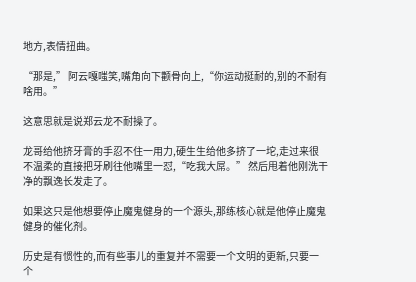地方,表情扭曲。

“那是,” 阿云嘎嗤笑,嘴角向下颧骨向上,“你运动挺耐的,别的不耐有啥用。”

这意思就是说郑云龙不耐操了。

龙哥给他挤牙膏的手忍不住一用力,硬生生给他多挤了一坨,走过来很不温柔的直接把牙刷往他嘴里一怼,“吃我大屌。” 然后甩着他刚洗干净的飘逸长发走了。

如果这只是他想要停止魔鬼健身的一个源头,那练核心就是他停止魔鬼健身的催化剂。

历史是有惯性的,而有些事儿的重复并不需要一个文明的更新,只要一个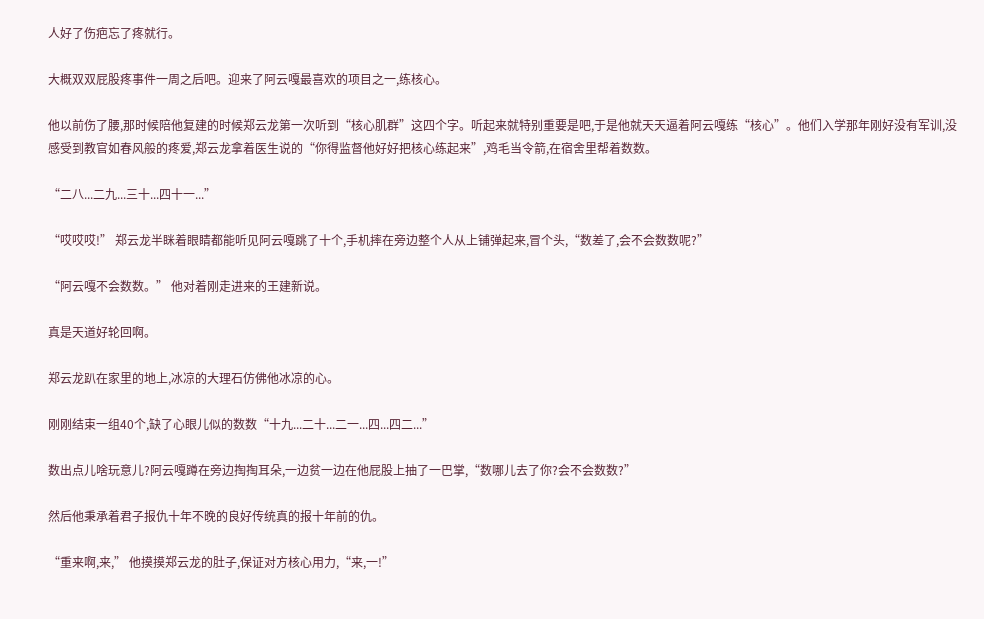人好了伤疤忘了疼就行。

大概双双屁股疼事件一周之后吧。迎来了阿云嘎最喜欢的项目之一,练核心。

他以前伤了腰,那时候陪他复建的时候郑云龙第一次听到“核心肌群”这四个字。听起来就特别重要是吧,于是他就天天逼着阿云嘎练“核心”。他们入学那年刚好没有军训,没感受到教官如春风般的疼爱,郑云龙拿着医生说的“你得监督他好好把核心练起来”,鸡毛当令箭,在宿舍里帮着数数。

“二八...二九...三十...四十一...”

“哎哎哎!” 郑云龙半眯着眼睛都能听见阿云嘎跳了十个,手机摔在旁边整个人从上铺弹起来,冒个头,“数差了,会不会数数呢?”

“阿云嘎不会数数。” 他对着刚走进来的王建新说。

真是天道好轮回啊。

郑云龙趴在家里的地上,冰凉的大理石仿佛他冰凉的心。

刚刚结束一组40个,缺了心眼儿似的数数“十九...二十...二一...四...四二...”

数出点儿啥玩意儿?阿云嘎蹲在旁边掏掏耳朵,一边贫一边在他屁股上抽了一巴掌,“数哪儿去了你?会不会数数?”

然后他秉承着君子报仇十年不晚的良好传统真的报十年前的仇。

“重来啊,来,” 他摸摸郑云龙的肚子,保证对方核心用力,“来,一!”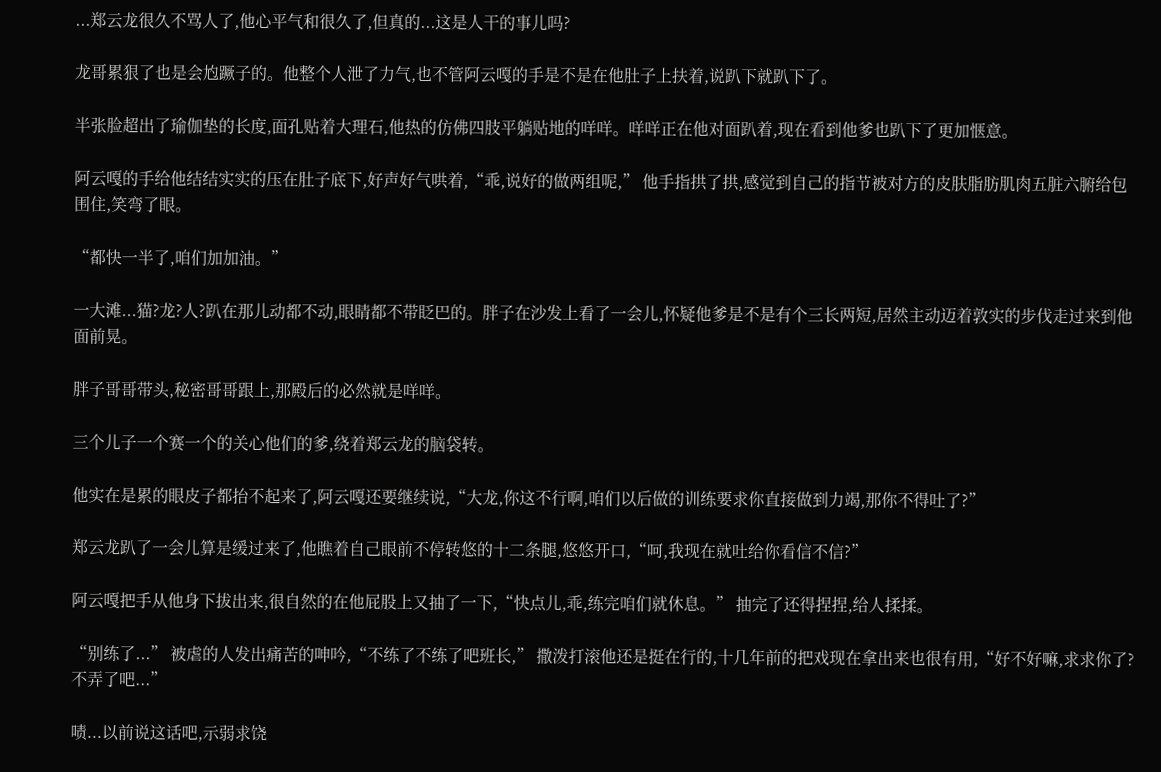...郑云龙很久不骂人了,他心平气和很久了,但真的...这是人干的事儿吗?

龙哥累狠了也是会尥蹶子的。他整个人泄了力气,也不管阿云嘎的手是不是在他肚子上扶着,说趴下就趴下了。

半张脸超出了瑜伽垫的长度,面孔贴着大理石,他热的仿佛四肢平躺贴地的咩咩。咩咩正在他对面趴着,现在看到他爹也趴下了更加惬意。

阿云嘎的手给他结结实实的压在肚子底下,好声好气哄着,“乖,说好的做两组呢,” 他手指拱了拱,感觉到自己的指节被对方的皮肤脂肪肌肉五脏六腑给包围住,笑弯了眼。

“都快一半了,咱们加加油。”

一大滩...猫?龙?人?趴在那儿动都不动,眼睛都不带眨巴的。胖子在沙发上看了一会儿,怀疑他爹是不是有个三长两短,居然主动迈着敦实的步伐走过来到他面前晃。

胖子哥哥带头,秘密哥哥跟上,那殿后的必然就是咩咩。

三个儿子一个赛一个的关心他们的爹,绕着郑云龙的脑袋转。

他实在是累的眼皮子都抬不起来了,阿云嘎还要继续说,“大龙,你这不行啊,咱们以后做的训练要求你直接做到力竭,那你不得吐了?”

郑云龙趴了一会儿算是缓过来了,他瞧着自己眼前不停转悠的十二条腿,悠悠开口,“呵,我现在就吐给你看信不信?”

阿云嘎把手从他身下拔出来,很自然的在他屁股上又抽了一下,“快点儿,乖,练完咱们就休息。” 抽完了还得捏捏,给人揉揉。

“别练了...” 被虐的人发出痛苦的呻吟,“不练了不练了吧班长,” 撒泼打滚他还是挺在行的,十几年前的把戏现在拿出来也很有用,“好不好嘛,求求你了?不弄了吧...”

啧...以前说这话吧,示弱求饶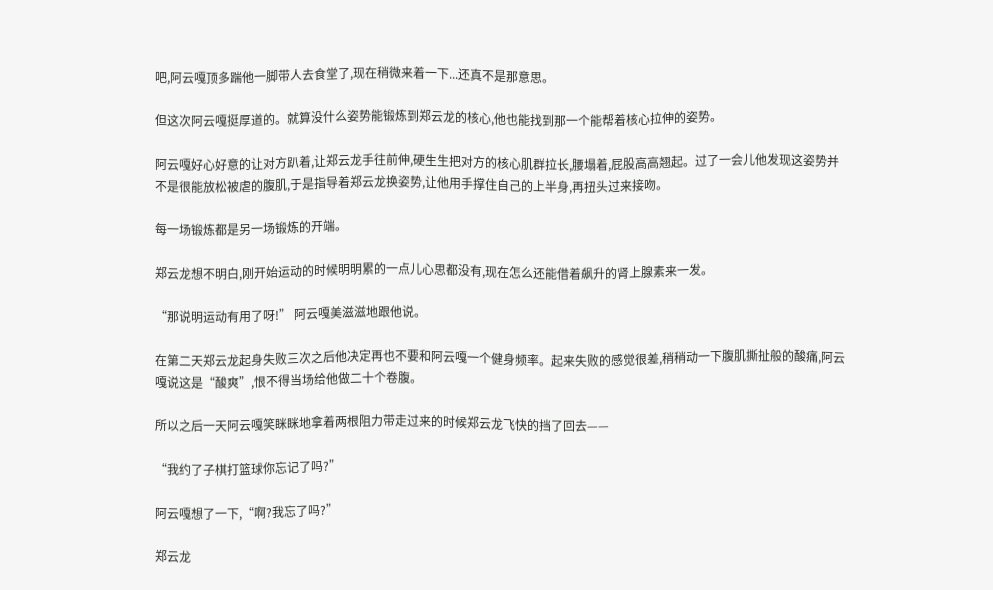吧,阿云嘎顶多踹他一脚带人去食堂了,现在稍微来着一下...还真不是那意思。

但这次阿云嘎挺厚道的。就算没什么姿势能锻炼到郑云龙的核心,他也能找到那一个能帮着核心拉伸的姿势。

阿云嘎好心好意的让对方趴着,让郑云龙手往前伸,硬生生把对方的核心肌群拉长,腰塌着,屁股高高翘起。过了一会儿他发现这姿势并不是很能放松被虐的腹肌,于是指导着郑云龙换姿势,让他用手撑住自己的上半身,再扭头过来接吻。

每一场锻炼都是另一场锻炼的开端。

郑云龙想不明白,刚开始运动的时候明明累的一点儿心思都没有,现在怎么还能借着飙升的肾上腺素来一发。

“那说明运动有用了呀!” 阿云嘎美滋滋地跟他说。

在第二天郑云龙起身失败三次之后他决定再也不要和阿云嘎一个健身频率。起来失败的感觉很差,稍稍动一下腹肌撕扯般的酸痛,阿云嘎说这是“酸爽”,恨不得当场给他做二十个卷腹。

所以之后一天阿云嘎笑眯眯地拿着两根阻力带走过来的时候郑云龙飞快的挡了回去——

“我约了子棋打篮球你忘记了吗?”

阿云嘎想了一下,“啊?我忘了吗?”

郑云龙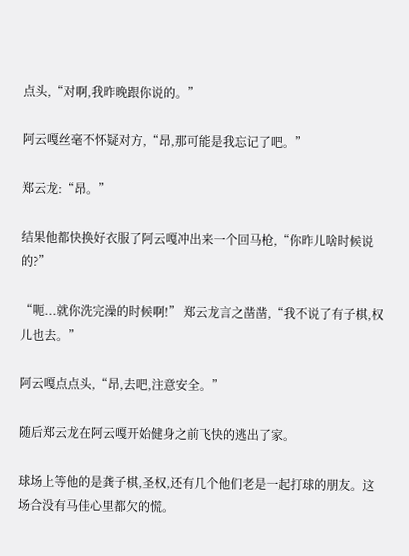点头,“对啊,我昨晚跟你说的。”

阿云嘎丝毫不怀疑对方,“昂,那可能是我忘记了吧。”

郑云龙:“昂。”

结果他都快换好衣服了阿云嘎冲出来一个回马枪,“你昨儿啥时候说的?”

“呃...就你洗完澡的时候啊!” 郑云龙言之凿凿,“我不说了有子棋,权儿也去。”

阿云嘎点点头,“昂,去吧,注意安全。”

随后郑云龙在阿云嘎开始健身之前飞快的逃出了家。

球场上等他的是龚子棋,圣权,还有几个他们老是一起打球的朋友。这场合没有马佳心里都欠的慌。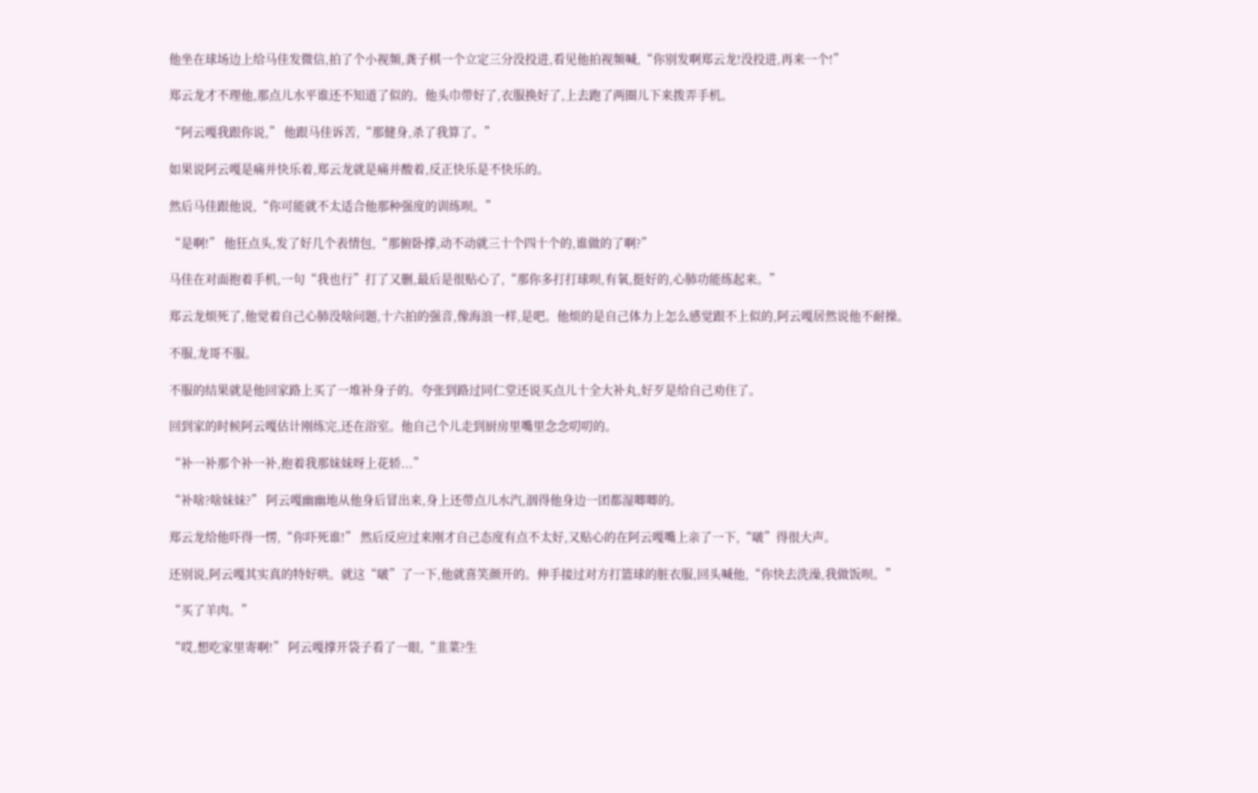他坐在球场边上给马佳发微信,拍了个小视频,龚子棋一个立定三分没投进,看见他拍视频喊,“你别发啊郑云龙!没投进,再来一个!”

郑云龙才不理他,那点儿水平谁还不知道了似的。他头巾带好了,衣服换好了,上去跑了两圈儿下来拨弄手机。

“阿云嘎我跟你说,” 他跟马佳诉苦,“那健身,杀了我算了。”

如果说阿云嘎是痛并快乐着,郑云龙就是痛并酸着,反正快乐是不快乐的。

然后马佳跟他说,“你可能就不太适合他那种强度的训练呗。”

“是啊!” 他狂点头,发了好几个表情包,“那俯卧撑,动不动就三十个四十个的,谁做的了啊?”

马佳在对面抱着手机,一句“我也行”打了又删,最后是很贴心了,“那你多打打球呗,有氧,挺好的,心肺功能练起来。”

郑云龙烦死了,他觉着自己心肺没啥问题,十六拍的强音,像海浪一样,是吧。他烦的是自己体力上怎么感觉跟不上似的,阿云嘎居然说他不耐操。

不服,龙哥不服。

不服的结果就是他回家路上买了一堆补身子的。夸张到路过同仁堂还说买点儿十全大补丸,好歹是给自己劝住了。

回到家的时候阿云嘎估计刚练完,还在浴室。他自己个儿走到厨房里嘴里念念叨叨的。

“补一补那个补一补,抱着我那妹妹呀上花轿...”

“补啥?啥妹妹?” 阿云嘎幽幽地从他身后冒出来,身上还带点儿水汽,洇得他身边一团都湿唧唧的。

郑云龙给他吓得一愣,“你吓死谁!” 然后反应过来刚才自己态度有点不太好,又贴心的在阿云嘎嘴上亲了一下,“啵”得很大声。

还别说,阿云嘎其实真的特好哄。就这“啵”了一下,他就喜笑颜开的。伸手接过对方打篮球的脏衣服,回头喊他,“你快去洗澡,我做饭呗。”

“买了羊肉。”

“哎,想吃家里寄啊!” 阿云嘎撑开袋子看了一眼,“韭菜?生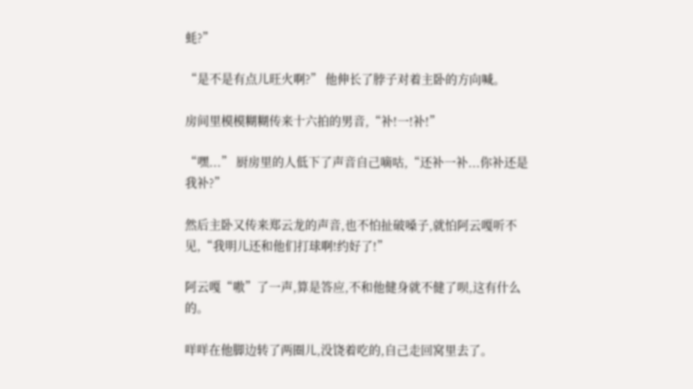蚝?”

“是不是有点儿旺火啊?” 他伸长了脖子对着主卧的方向喊。

房间里模模糊糊传来十六拍的男音,“补!一!补!”

“嘿...” 厨房里的人低下了声音自己嘀咕,“还补一补...你补还是我补?”

然后主卧又传来郑云龙的声音,也不怕扯破嗓子,就怕阿云嘎听不见,“我明儿还和他们打球啊!约好了!”

阿云嘎“嗷”了一声,算是答应,不和他健身就不健了呗,这有什么的。

咩咩在他脚边转了两圈儿,没饶着吃的,自己走回窝里去了。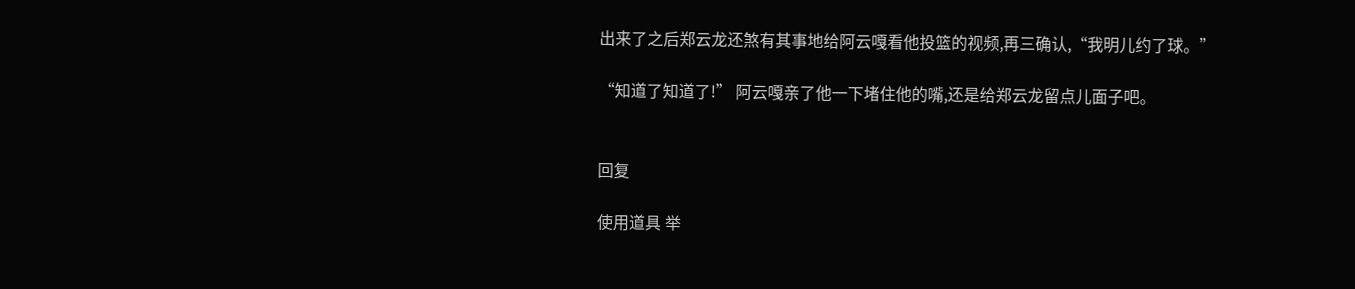出来了之后郑云龙还煞有其事地给阿云嘎看他投篮的视频,再三确认,“我明儿约了球。”

“知道了知道了!” 阿云嘎亲了他一下堵住他的嘴,还是给郑云龙留点儿面子吧。


回复

使用道具 举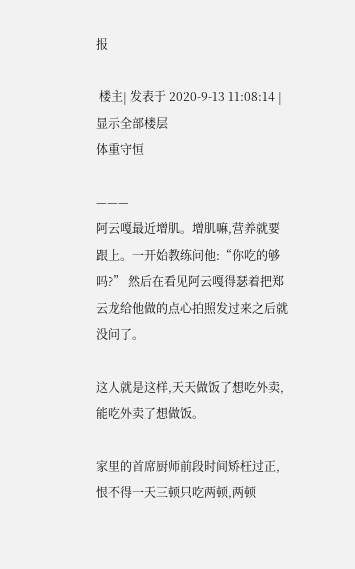报

 楼主| 发表于 2020-9-13 11:08:14 | 显示全部楼层
体重守恒

———
阿云嘎最近增肌。增肌嘛,营养就要跟上。一开始教练问他:“你吃的够吗?” 然后在看见阿云嘎得瑟着把郑云龙给他做的点心拍照发过来之后就没问了。

这人就是这样,天天做饭了想吃外卖,能吃外卖了想做饭。

家里的首席厨师前段时间矫枉过正,恨不得一天三顿只吃两顿,两顿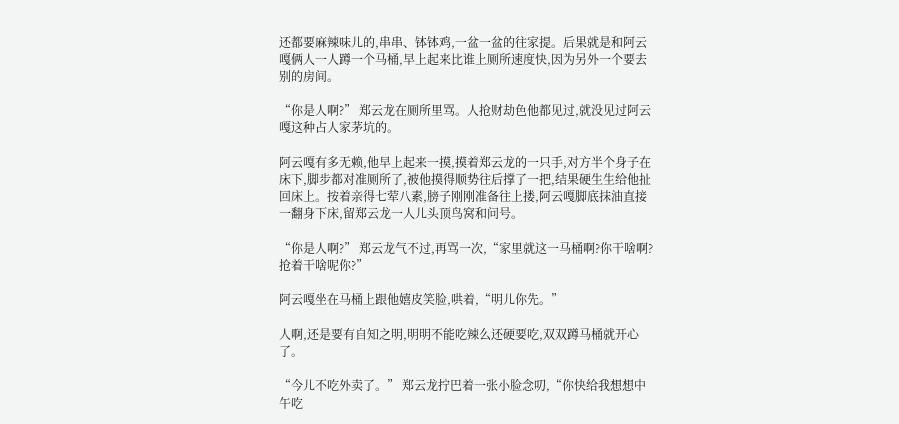还都要麻辣味儿的,串串、钵钵鸡,一盆一盆的往家提。后果就是和阿云嘎俩人一人蹲一个马桶,早上起来比谁上厕所速度快,因为另外一个要去别的房间。

“你是人啊?” 郑云龙在厕所里骂。人抢财劫色他都见过,就没见过阿云嘎这种占人家茅坑的。

阿云嘎有多无赖,他早上起来一摸,摸着郑云龙的一只手,对方半个身子在床下,脚步都对准厕所了,被他摸得顺势往后撑了一把,结果硬生生给他扯回床上。按着亲得七荤八素,膀子刚刚准备往上搂,阿云嘎脚底抹油直接一翻身下床,留郑云龙一人儿头顶鸟窝和问号。

“你是人啊?” 郑云龙气不过,再骂一次,“家里就这一马桶啊?你干啥啊?抢着干啥呢你?”

阿云嘎坐在马桶上跟他嬉皮笑脸,哄着,“明儿你先。”

人啊,还是要有自知之明,明明不能吃辣么还硬要吃,双双蹲马桶就开心了。

“今儿不吃外卖了。” 郑云龙拧巴着一张小脸念叨,“你快给我想想中午吃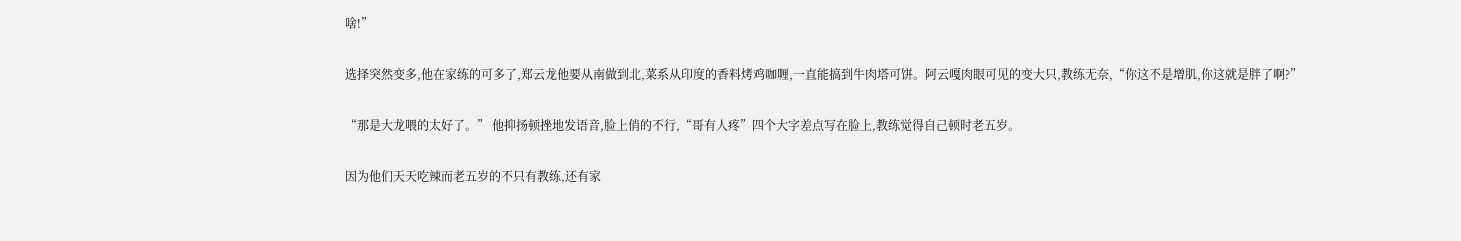啥!”

选择突然变多,他在家练的可多了,郑云龙他要从南做到北,菜系从印度的香料烤鸡咖喱,一直能搞到牛肉塔可饼。阿云嘎肉眼可见的变大只,教练无奈,“你这不是增肌,你这就是胖了啊?”

“那是大龙喂的太好了。” 他抑扬顿挫地发语音,脸上俏的不行,“哥有人疼”四个大字差点写在脸上,教练觉得自己顿时老五岁。

因为他们天天吃辣而老五岁的不只有教练,还有家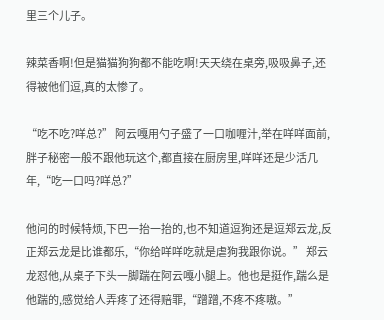里三个儿子。

辣菜香啊!但是猫猫狗狗都不能吃啊!天天绕在桌旁,吸吸鼻子,还得被他们逗,真的太惨了。

“吃不吃?咩总?” 阿云嘎用勺子盛了一口咖喱汁,举在咩咩面前,胖子秘密一般不跟他玩这个,都直接在厨房里,咩咩还是少活几年,“吃一口吗?咩总?”

他问的时候特烦,下巴一抬一抬的,也不知道逗狗还是逗郑云龙,反正郑云龙是比谁都乐,“你给咩咩吃就是虐狗我跟你说。” 郑云龙怼他,从桌子下头一脚踹在阿云嘎小腿上。他也是挺作,踹么是他踹的,感觉给人弄疼了还得赔罪,“蹭蹭,不疼不疼嗷。”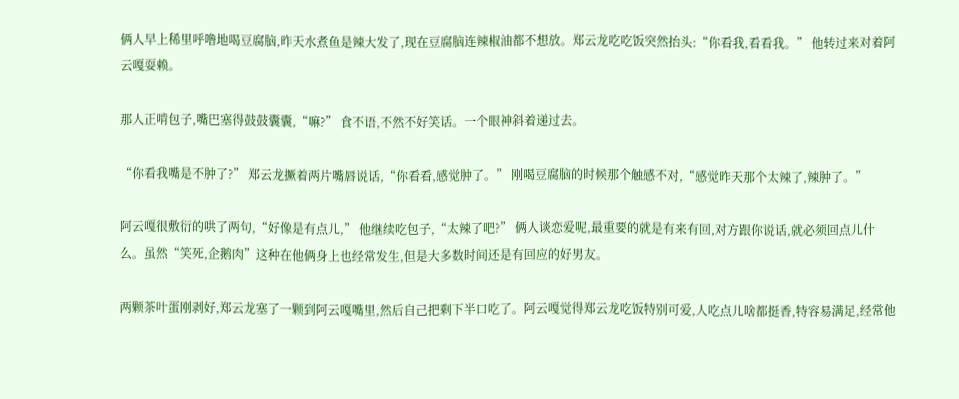俩人早上稀里呼噜地喝豆腐脑,昨天水煮鱼是辣大发了,现在豆腐脑连辣椒油都不想放。郑云龙吃吃饭突然抬头:“你看我,看看我。” 他转过来对着阿云嘎耍赖。

那人正啃包子,嘴巴塞得鼓鼓囊囊,“嘛?” 食不语,不然不好笑话。一个眼神斜着递过去。

“你看我嘴是不肿了?” 郑云龙撅着两片嘴唇说话,“你看看,感觉肿了。” 刚喝豆腐脑的时候那个触感不对,“感觉昨天那个太辣了,辣肿了。”

阿云嘎很敷衍的哄了两句,“好像是有点儿,” 他继续吃包子,“太辣了吧?” 俩人谈恋爱呢,最重要的就是有来有回,对方跟你说话,就必须回点儿什么。虽然“笑死,企鹅肉”这种在他俩身上也经常发生,但是大多数时间还是有回应的好男友。

两颗茶叶蛋刚剥好,郑云龙塞了一颗到阿云嘎嘴里,然后自己把剩下半口吃了。阿云嘎觉得郑云龙吃饭特别可爱,人吃点儿啥都挺香,特容易满足,经常他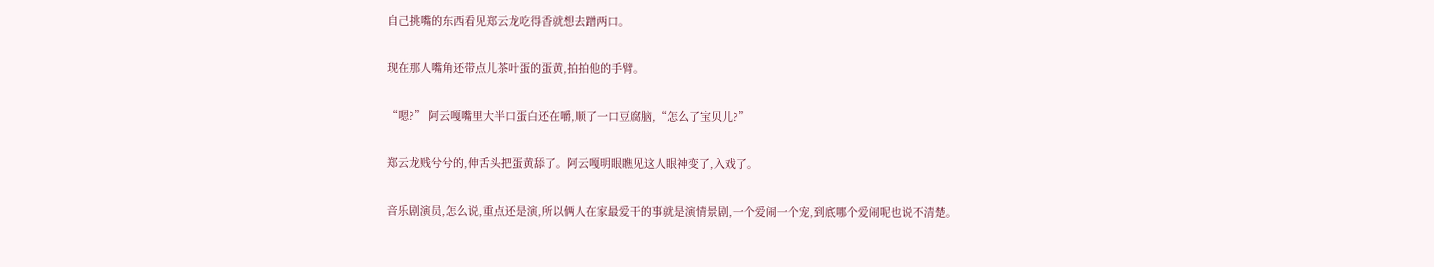自己挑嘴的东西看见郑云龙吃得香就想去蹭两口。

现在那人嘴角还带点儿茶叶蛋的蛋黄,拍拍他的手臂。

“嗯?” 阿云嘎嘴里大半口蛋白还在嚼,顺了一口豆腐脑,“怎么了宝贝儿?”

郑云龙贱兮兮的,伸舌头把蛋黄舔了。阿云嘎明眼瞧见这人眼神变了,入戏了。

音乐剧演员,怎么说,重点还是演,所以俩人在家最爱干的事就是演情景剧,一个爱闹一个宠,到底哪个爱闹呢也说不清楚。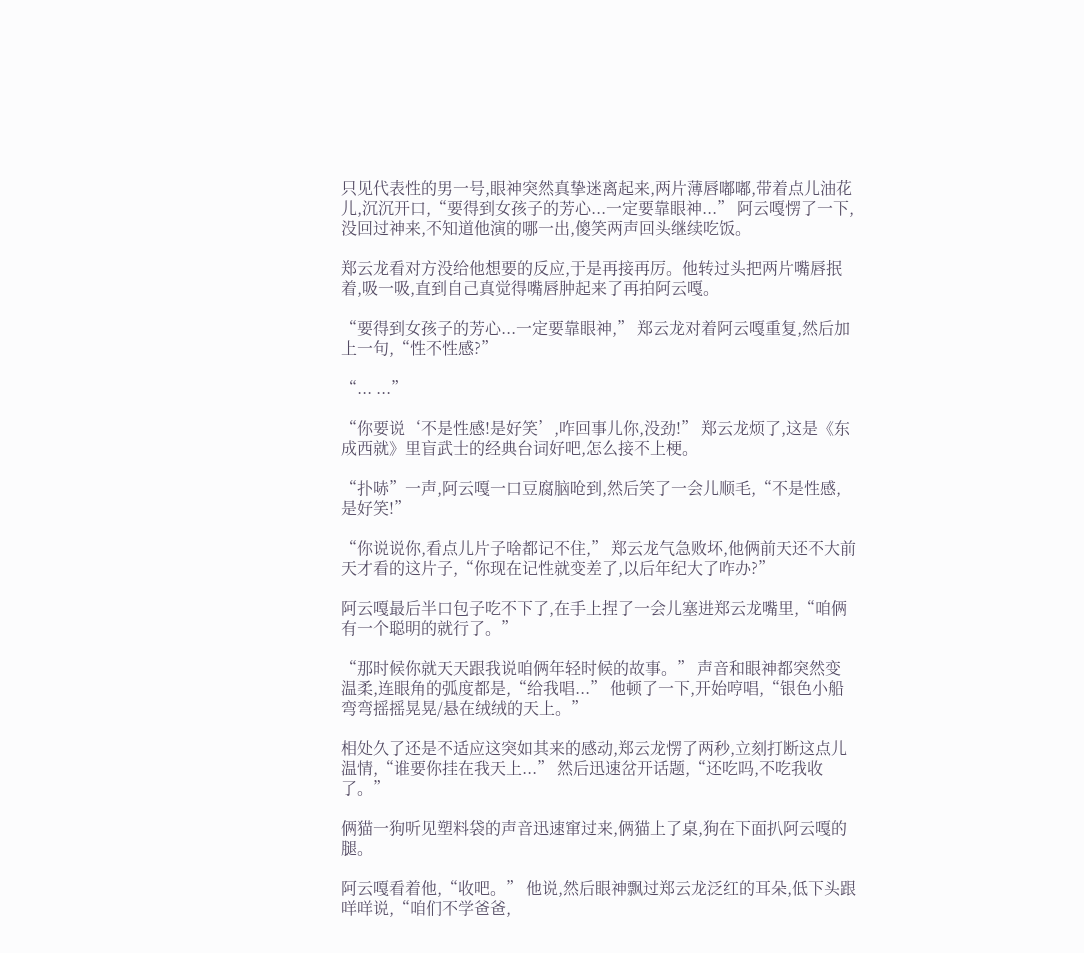只见代表性的男一号,眼神突然真挚迷离起来,两片薄唇嘟嘟,带着点儿油花儿,沉沉开口,“要得到女孩子的芳心...一定要靠眼神...” 阿云嘎愣了一下,没回过神来,不知道他演的哪一出,傻笑两声回头继续吃饭。

郑云龙看对方没给他想要的反应,于是再接再厉。他转过头把两片嘴唇抿着,吸一吸,直到自己真觉得嘴唇肿起来了再拍阿云嘎。

“要得到女孩子的芳心...一定要靠眼神,” 郑云龙对着阿云嘎重复,然后加上一句,“性不性感?”

“... ...”

“你要说‘不是性感!是好笑’,咋回事儿你,没劲!” 郑云龙烦了,这是《东成西就》里盲武士的经典台词好吧,怎么接不上梗。

“扑哧”一声,阿云嘎一口豆腐脑呛到,然后笑了一会儿顺毛,“不是性感,是好笑!”

“你说说你,看点儿片子啥都记不住,” 郑云龙气急败坏,他俩前天还不大前天才看的这片子,“你现在记性就变差了,以后年纪大了咋办?”

阿云嘎最后半口包子吃不下了,在手上捏了一会儿塞进郑云龙嘴里,“咱俩有一个聪明的就行了。”

“那时候你就天天跟我说咱俩年轻时候的故事。” 声音和眼神都突然变温柔,连眼角的弧度都是,“给我唱...” 他顿了一下,开始哼唱,“银色小船弯弯摇摇晃晃/悬在绒绒的天上。”

相处久了还是不适应这突如其来的感动,郑云龙愣了两秒,立刻打断这点儿温情,“谁要你挂在我天上...” 然后迅速岔开话题,“还吃吗,不吃我收了。”

俩猫一狗听见塑料袋的声音迅速窜过来,俩猫上了桌,狗在下面扒阿云嘎的腿。

阿云嘎看着他,“收吧。” 他说,然后眼神飘过郑云龙泛红的耳朵,低下头跟咩咩说,“咱们不学爸爸,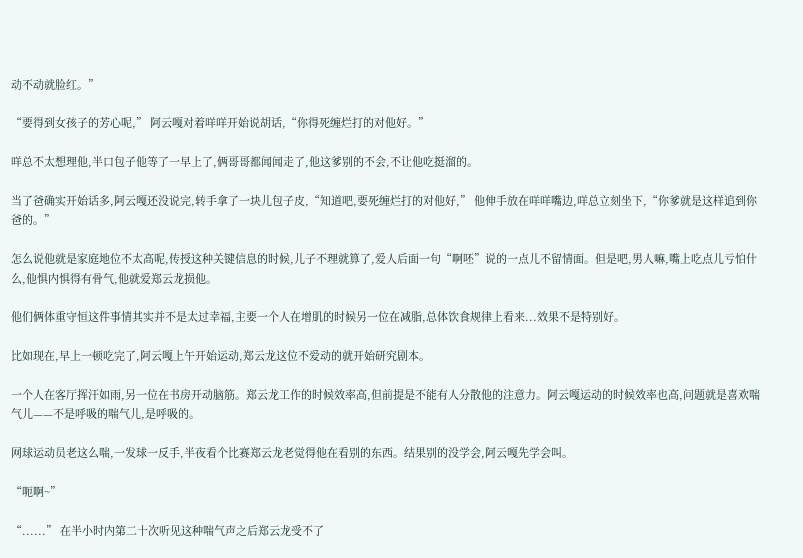动不动就脸红。”

“要得到女孩子的芳心呢,” 阿云嘎对着咩咩开始说胡话,“你得死缠烂打的对他好。”

咩总不太想理他,半口包子他等了一早上了,俩哥哥都闻闻走了,他这爹别的不会,不让他吃挺溜的。

当了爸确实开始话多,阿云嘎还没说完,转手拿了一块儿包子皮,“知道吧,要死缠烂打的对他好,” 他伸手放在咩咩嘴边,咩总立刻坐下,“你爹就是这样追到你爸的。”

怎么说他就是家庭地位不太高呢,传授这种关键信息的时候,儿子不理就算了,爱人后面一句“啊呸”说的一点儿不留情面。但是吧,男人嘛,嘴上吃点儿亏怕什么,他惧内惧得有骨气,他就爱郑云龙损他。

他们俩体重守恒这件事情其实并不是太过幸福,主要一个人在增肌的时候另一位在减脂,总体饮食规律上看来...效果不是特别好。

比如现在,早上一顿吃完了,阿云嘎上午开始运动,郑云龙这位不爱动的就开始研究剧本。

一个人在客厅挥汗如雨,另一位在书房开动脑筋。郑云龙工作的时候效率高,但前提是不能有人分散他的注意力。阿云嘎运动的时候效率也高,问题就是喜欢喘气儿——不是呼吸的喘气儿,是呼吸的。

网球运动员老这么喘,一发球一反手,半夜看个比赛郑云龙老觉得他在看别的东西。结果别的没学会,阿云嘎先学会叫。

“呃啊~”

“......” 在半小时内第二十次听见这种喘气声之后郑云龙受不了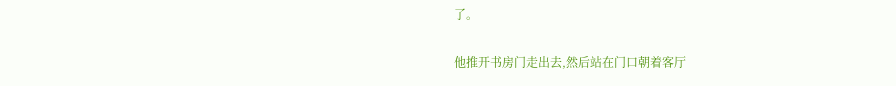了。

他推开书房门走出去,然后站在门口朝着客厅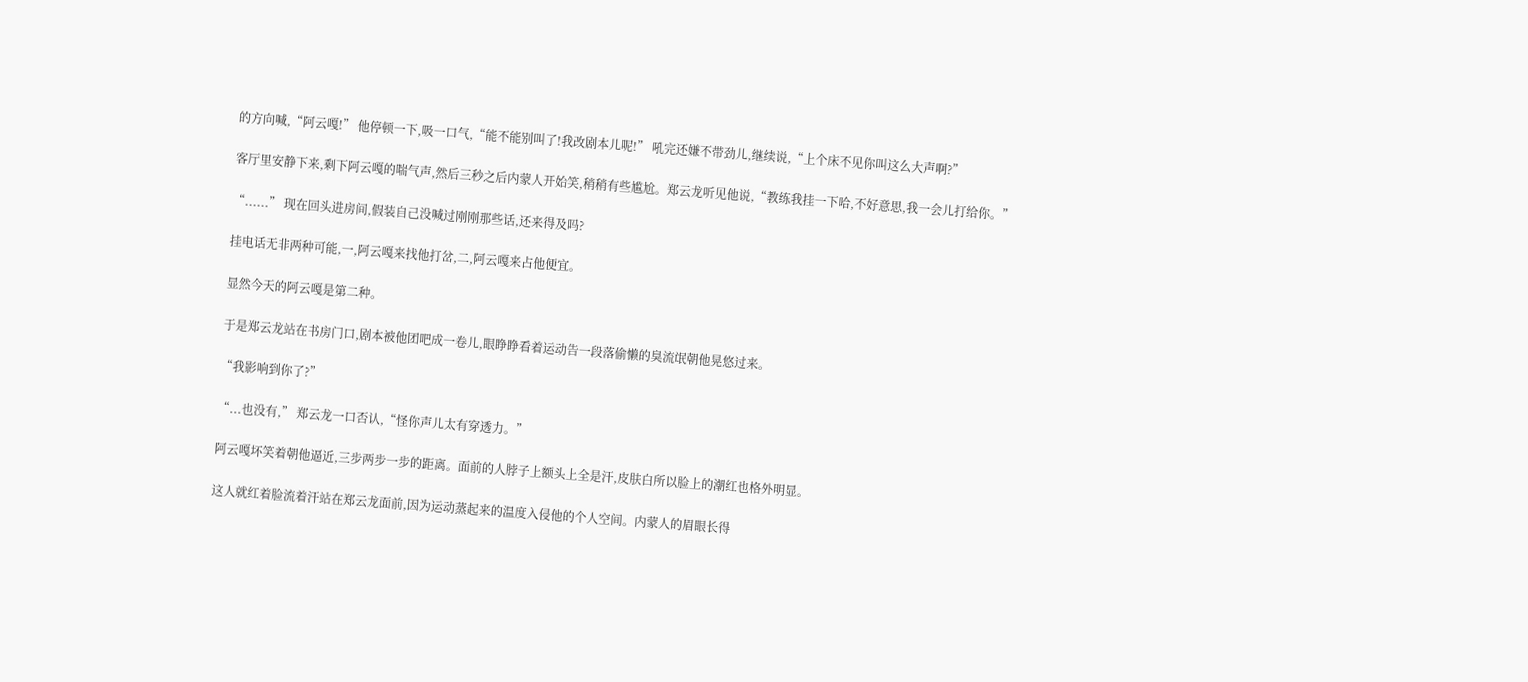的方向喊,“阿云嘎!” 他停顿一下,吸一口气,“能不能别叫了!我改剧本儿呢!” 吼完还嫌不带劲儿,继续说,“上个床不见你叫这么大声啊?”

客厅里安静下来,剩下阿云嘎的喘气声,然后三秒之后内蒙人开始笑,稍稍有些尴尬。郑云龙听见他说,“教练我挂一下哈,不好意思,我一会儿打给你。”

“......” 现在回头进房间,假装自己没喊过刚刚那些话,还来得及吗?

挂电话无非两种可能,一,阿云嘎来找他打岔,二,阿云嘎来占他便宜。

显然今天的阿云嘎是第二种。

于是郑云龙站在书房门口,剧本被他团吧成一卷儿,眼睁睁看着运动告一段落偷懒的臭流氓朝他晃悠过来。

“我影响到你了?”

“...也没有,” 郑云龙一口否认,“怪你声儿太有穿透力。”

阿云嘎坏笑着朝他逼近,三步两步一步的距离。面前的人脖子上额头上全是汗,皮肤白所以脸上的潮红也格外明显。

这人就红着脸流着汗站在郑云龙面前,因为运动蒸起来的温度入侵他的个人空间。内蒙人的眉眼长得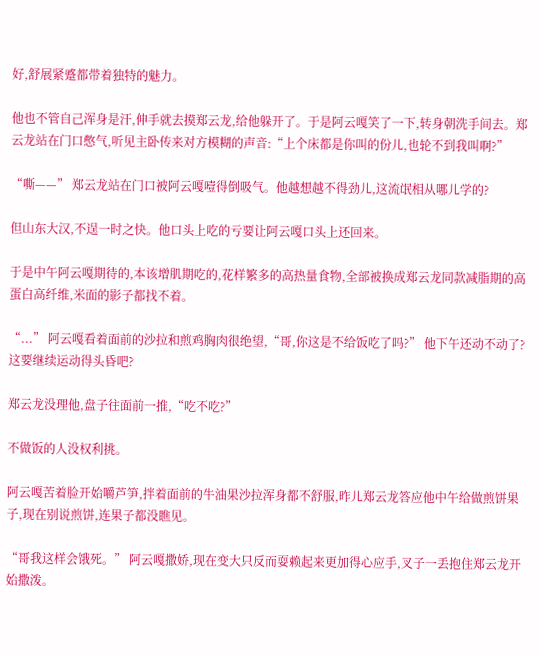好,舒展紧蹙都带着独特的魅力。

他也不管自己浑身是汗,伸手就去摸郑云龙,给他躲开了。于是阿云嘎笑了一下,转身朝洗手间去。郑云龙站在门口憋气,听见主卧传来对方模糊的声音:“上个床都是你叫的份儿,也轮不到我叫啊?”

“嘶——” 郑云龙站在门口被阿云嘎噎得倒吸气。他越想越不得劲儿,这流氓相从哪儿学的?

但山东大汉,不逞一时之快。他口头上吃的亏要让阿云嘎口头上还回来。

于是中午阿云嘎期待的,本该增肌期吃的,花样繁多的高热量食物,全部被换成郑云龙同款减脂期的高蛋白高纤维,米面的影子都找不着。

“...” 阿云嘎看着面前的沙拉和煎鸡胸肉很绝望,“哥,你这是不给饭吃了吗?” 他下午还动不动了?这要继续运动得头昏吧?

郑云龙没理他,盘子往面前一推,“吃不吃?”

不做饭的人没权利挑。

阿云嘎苦着脸开始嚼芦笋,拌着面前的牛油果沙拉浑身都不舒服,昨儿郑云龙答应他中午给做煎饼果子,现在别说煎饼,连果子都没瞧见。

“哥我这样会饿死。” 阿云嘎撒娇,现在变大只反而耍赖起来更加得心应手,叉子一丢抱住郑云龙开始撒泼。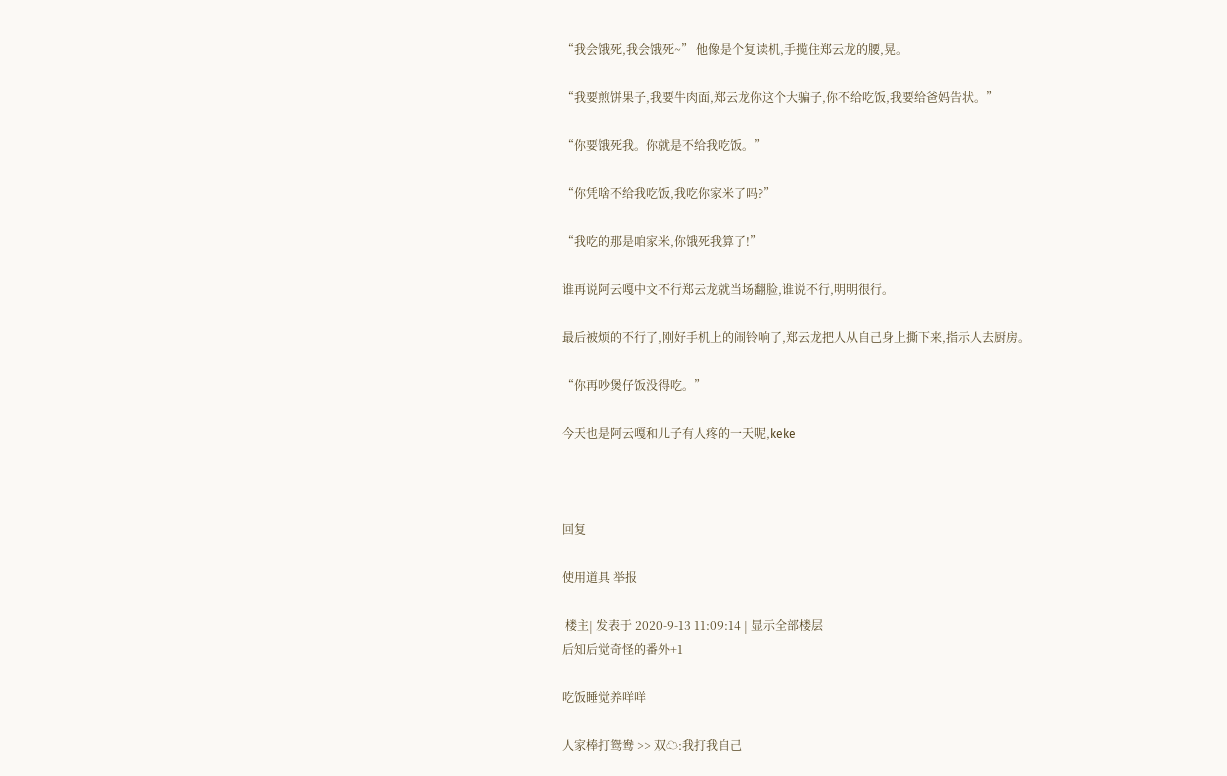“我会饿死,我会饿死~” 他像是个复读机,手揽住郑云龙的腰,晃。

“我要煎饼果子,我要牛肉面,郑云龙你这个大骗子,你不给吃饭,我要给爸妈告状。”

“你要饿死我。你就是不给我吃饭。”

“你凭啥不给我吃饭,我吃你家米了吗?”

“我吃的那是咱家米,你饿死我算了!”

谁再说阿云嘎中文不行郑云龙就当场翻脸,谁说不行,明明很行。

最后被烦的不行了,刚好手机上的闹铃响了,郑云龙把人从自己身上撕下来,指示人去厨房。

“你再吵煲仔饭没得吃。”

今天也是阿云嘎和儿子有人疼的一天呢,keke



回复

使用道具 举报

 楼主| 发表于 2020-9-13 11:09:14 | 显示全部楼层
后知后觉奇怪的番外+1

吃饭睡觉养咩咩

人家棒打鸳鸯 >> 双☁:我打我自己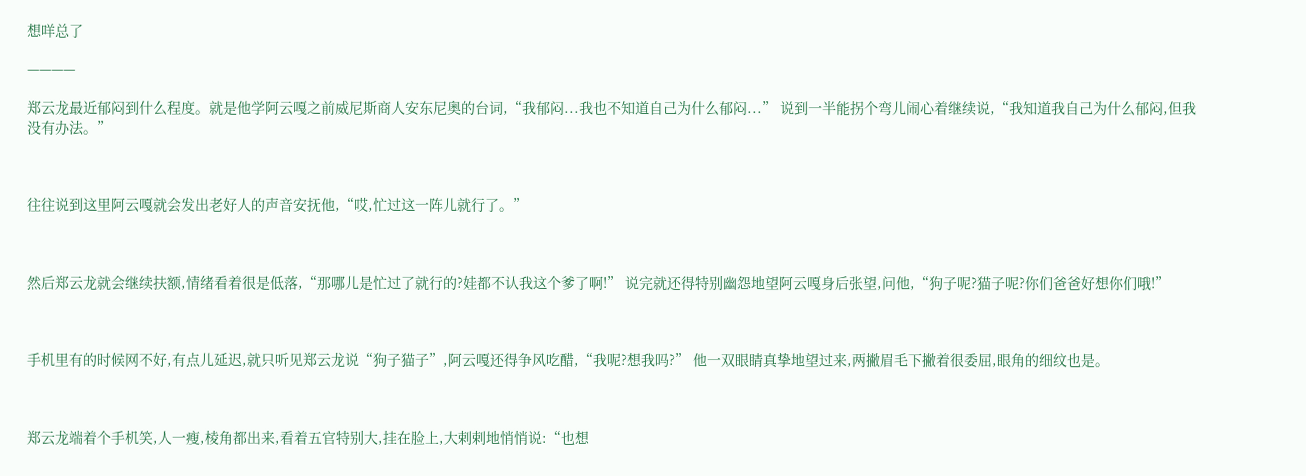想咩总了

————

郑云龙最近郁闷到什么程度。就是他学阿云嘎之前威尼斯商人安东尼奥的台词,“我郁闷...我也不知道自己为什么郁闷...” 说到一半能拐个弯儿闹心着继续说,“我知道我自己为什么郁闷,但我没有办法。”



往往说到这里阿云嘎就会发出老好人的声音安抚他,“哎,忙过这一阵儿就行了。”



然后郑云龙就会继续扶额,情绪看着很是低落,“那哪儿是忙过了就行的?娃都不认我这个爹了啊!” 说完就还得特别幽怨地望阿云嘎身后张望,问他,“狗子呢?猫子呢?你们爸爸好想你们哦!”



手机里有的时候网不好,有点儿延迟,就只听见郑云龙说“狗子猫子”,阿云嘎还得争风吃醋,“我呢?想我吗?” 他一双眼睛真挚地望过来,两撇眉毛下撇着很委屈,眼角的细纹也是。



郑云龙端着个手机笑,人一瘦,棱角都出来,看着五官特别大,挂在脸上,大剌剌地悄悄说:“也想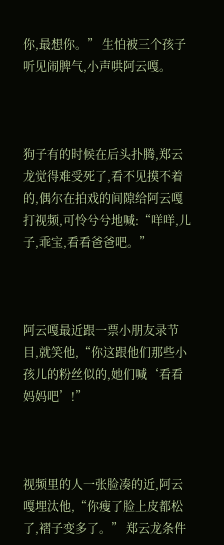你,最想你。” 生怕被三个孩子听见闹脾气,小声哄阿云嘎。



狗子有的时候在后头扑腾,郑云龙觉得难受死了,看不见摸不着的,偶尔在拍戏的间隙给阿云嘎打视频,可怜兮兮地喊:“咩咩,儿子,乖宝,看看爸爸吧。”



阿云嘎最近跟一票小朋友录节目,就笑他,“你这跟他们那些小孩儿的粉丝似的,她们喊‘看看妈妈吧’!”



视频里的人一张脸凑的近,阿云嘎埋汰他,“你瘦了脸上皮都松了,褶子变多了。” 郑云龙条件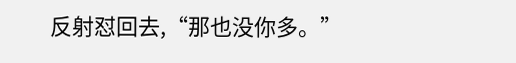反射怼回去,“那也没你多。”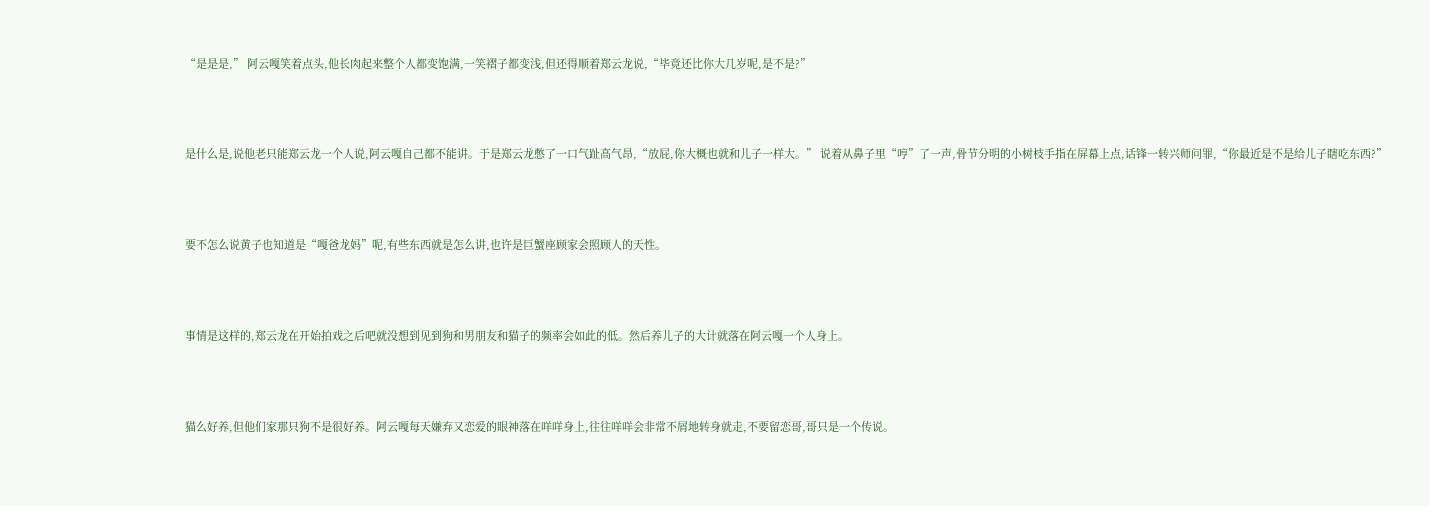“是是是,” 阿云嘎笑着点头,他长肉起来整个人都变饱满,一笑褶子都变浅,但还得顺着郑云龙说,“毕竟还比你大几岁呢,是不是?”



是什么是,说他老只能郑云龙一个人说,阿云嘎自己都不能讲。于是郑云龙憋了一口气趾高气昂,“放屁,你大概也就和儿子一样大。” 说着从鼻子里“哼”了一声,骨节分明的小树枝手指在屏幕上点,话锋一转兴师问罪,“你最近是不是给儿子瞎吃东西?”



要不怎么说黄子也知道是“嘎爸龙妈”呢,有些东西就是怎么讲,也许是巨蟹座顾家会照顾人的天性。



事情是这样的,郑云龙在开始拍戏之后吧就没想到见到狗和男朋友和猫子的频率会如此的低。然后养儿子的大计就落在阿云嘎一个人身上。



猫么好养,但他们家那只狗不是很好养。阿云嘎每天嫌弃又恋爱的眼神落在咩咩身上,往往咩咩会非常不屑地转身就走,不要留恋哥,哥只是一个传说。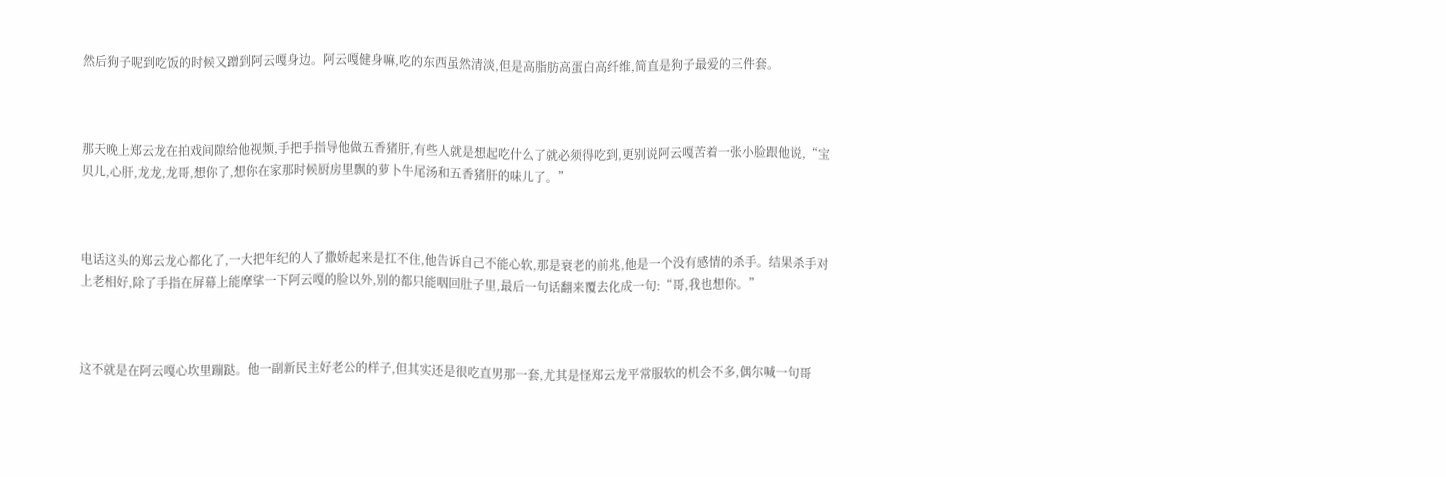然后狗子呢到吃饭的时候又蹭到阿云嘎身边。阿云嘎健身嘛,吃的东西虽然清淡,但是高脂肪高蛋白高纤维,简直是狗子最爱的三件套。



那天晚上郑云龙在拍戏间隙给他视频,手把手指导他做五香猪肝,有些人就是想起吃什么了就必须得吃到,更别说阿云嘎苦着一张小脸跟他说,“宝贝儿,心肝,龙龙,龙哥,想你了,想你在家那时候厨房里飘的萝卜牛尾汤和五香猪肝的味儿了。”



电话这头的郑云龙心都化了,一大把年纪的人了撒娇起来是扛不住,他告诉自己不能心软,那是衰老的前兆,他是一个没有感情的杀手。结果杀手对上老相好,除了手指在屏幕上能摩挲一下阿云嘎的脸以外,别的都只能咽回肚子里,最后一句话翻来覆去化成一句:“哥,我也想你。”



这不就是在阿云嘎心坎里蹦跶。他一副新民主好老公的样子,但其实还是很吃直男那一套,尤其是怪郑云龙平常服软的机会不多,偶尔喊一句哥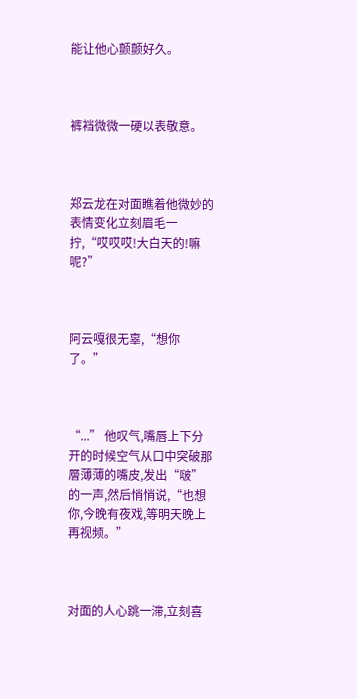能让他心颤颤好久。



裤裆微微一硬以表敬意。



郑云龙在对面瞧着他微妙的表情变化立刻眉毛一拧,“哎哎哎!大白天的!嘛呢?”



阿云嘎很无辜,“想你了。”



“...” 他叹气,嘴唇上下分开的时候空气从口中突破那層薄薄的嘴皮,发出“啵”的一声,然后悄悄说,“也想你,今晚有夜戏,等明天晚上再视频。”



对面的人心跳一滞,立刻喜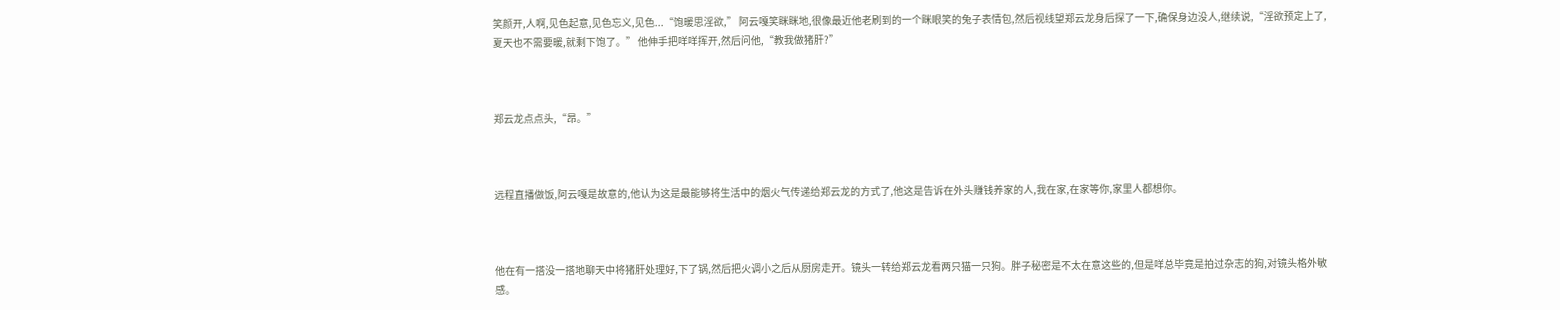笑颜开,人啊,见色起意,见色忘义,见色...“饱暖思淫欲,” 阿云嘎笑眯眯地,很像最近他老刷到的一个眯眼笑的兔子表情包,然后视线望郑云龙身后探了一下,确保身边没人,继续说,“淫欲预定上了,夏天也不需要暖,就剩下饱了。” 他伸手把咩咩挥开,然后问他,“教我做猪肝?”



郑云龙点点头,“昂。”



远程直播做饭,阿云嘎是故意的,他认为这是最能够将生活中的烟火气传递给郑云龙的方式了,他这是告诉在外头赚钱养家的人,我在家,在家等你,家里人都想你。



他在有一搭没一搭地聊天中将猪肝处理好,下了锅,然后把火调小之后从厨房走开。镜头一转给郑云龙看两只猫一只狗。胖子秘密是不太在意这些的,但是咩总毕竟是拍过杂志的狗,对镜头格外敏感。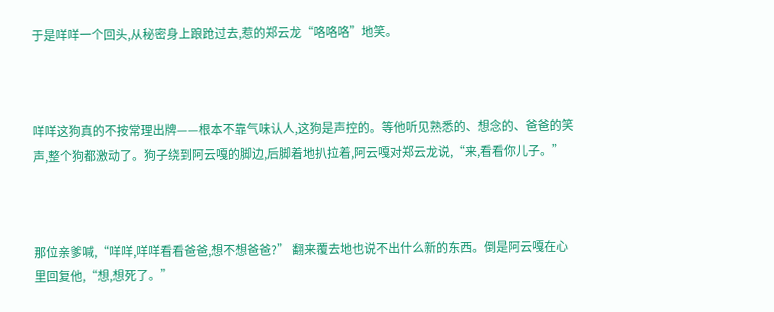于是咩咩一个回头,从秘密身上踉跄过去,惹的郑云龙“咯咯咯”地笑。



咩咩这狗真的不按常理出牌——根本不靠气味认人,这狗是声控的。等他听见熟悉的、想念的、爸爸的笑声,整个狗都激动了。狗子绕到阿云嘎的脚边,后脚着地扒拉着,阿云嘎对郑云龙说,“来,看看你儿子。”



那位亲爹喊,“咩咩,咩咩看看爸爸,想不想爸爸?” 翻来覆去地也说不出什么新的东西。倒是阿云嘎在心里回复他,“想,想死了。”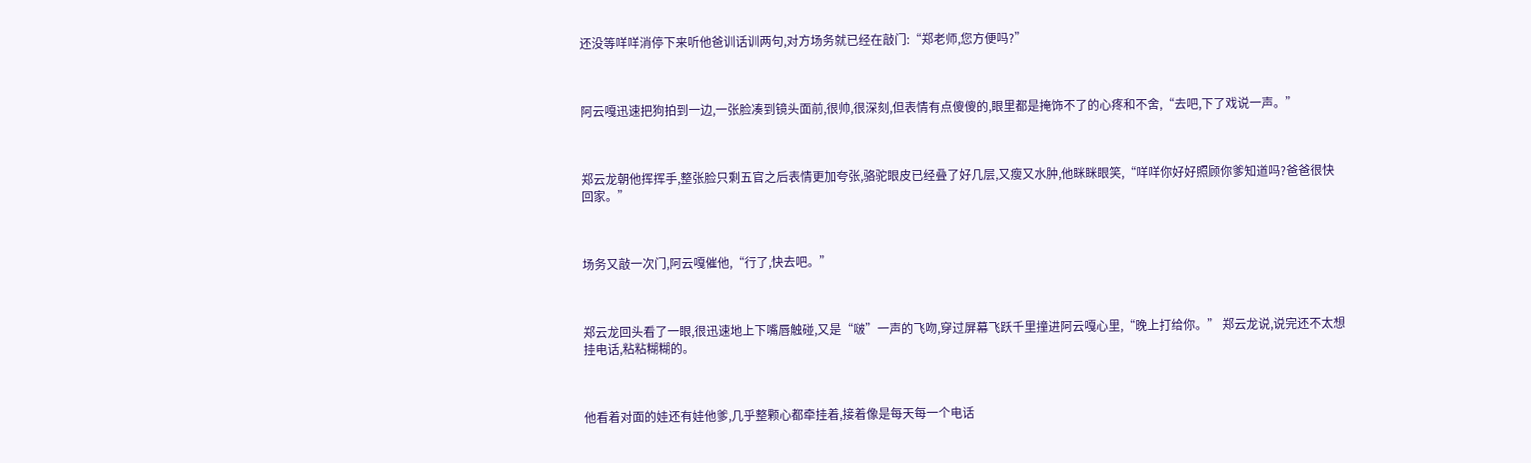还没等咩咩消停下来听他爸训话训两句,对方场务就已经在敲门:“郑老师,您方便吗?”



阿云嘎迅速把狗拍到一边,一张脸凑到镜头面前,很帅,很深刻,但表情有点傻傻的,眼里都是掩饰不了的心疼和不舍,“去吧,下了戏说一声。”



郑云龙朝他挥挥手,整张脸只剩五官之后表情更加夸张,骆驼眼皮已经叠了好几层,又瘦又水肿,他眯眯眼笑,“咩咩你好好照顾你爹知道吗?爸爸很快回家。”



场务又敲一次门,阿云嘎催他,“行了,快去吧。”



郑云龙回头看了一眼,很迅速地上下嘴唇触碰,又是“啵”一声的飞吻,穿过屏幕飞跃千里撞进阿云嘎心里,“晚上打给你。” 郑云龙说,说完还不太想挂电话,粘粘糊糊的。



他看着对面的娃还有娃他爹,几乎整颗心都牵挂着,接着像是每天每一个电话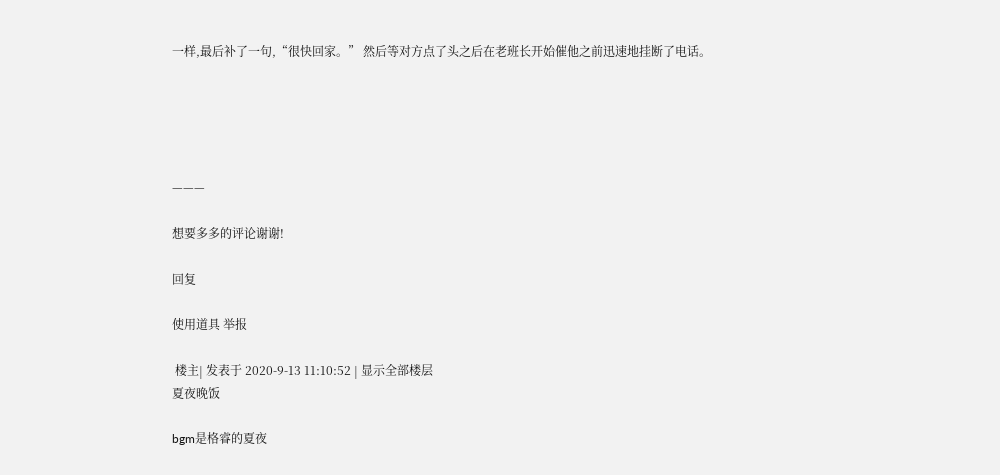一样,最后补了一句,“很快回家。” 然后等对方点了头之后在老班长开始催他之前迅速地挂断了电话。





———

想要多多的评论谢谢!

回复

使用道具 举报

 楼主| 发表于 2020-9-13 11:10:52 | 显示全部楼层
夏夜晚饭

bgm是格睿的夏夜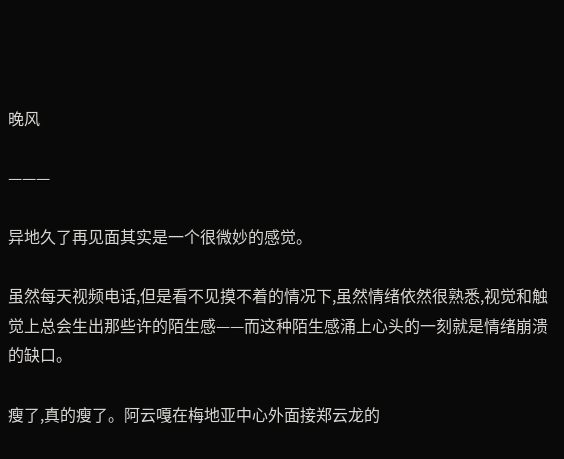晚风

———

异地久了再见面其实是一个很微妙的感觉。

虽然每天视频电话,但是看不见摸不着的情况下,虽然情绪依然很熟悉,视觉和触觉上总会生出那些许的陌生感——而这种陌生感涌上心头的一刻就是情绪崩溃的缺口。

瘦了,真的瘦了。阿云嘎在梅地亚中心外面接郑云龙的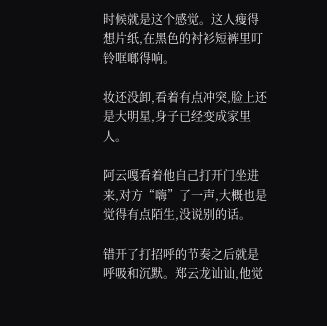时候就是这个感觉。这人瘦得想片纸,在黑色的衬衫短裤里叮铃哐啷得响。

妆还没卸,看着有点冲突,脸上还是大明星,身子已经变成家里人。

阿云嘎看着他自己打开门坐进来,对方“嗨”了一声,大概也是觉得有点陌生,没说别的话。

错开了打招呼的节奏之后就是呼吸和沉默。郑云龙讪讪,他觉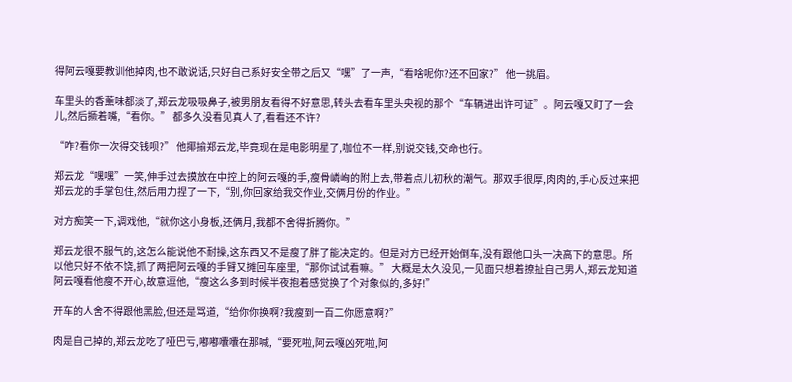得阿云嘎要教训他掉肉,也不敢说话,只好自己系好安全带之后又“嘿”了一声,“看啥呢你?还不回家?” 他一挑眉。

车里头的香薰味都淡了,郑云龙吸吸鼻子,被男朋友看得不好意思,转头去看车里头央视的那个“车辆进出许可证”。阿云嘎又盯了一会儿,然后撅着嘴,“看你。” 都多久没看见真人了,看看还不许?

“咋?看你一次得交钱呗?” 他揶揄郑云龙,毕竟现在是电影明星了,咖位不一样,别说交钱,交命也行。

郑云龙“嘿嘿”一笑,伸手过去摸放在中控上的阿云嘎的手,瘦骨嶙峋的附上去,带着点儿初秋的潮气。那双手很厚,肉肉的,手心反过来把郑云龙的手掌包住,然后用力捏了一下,“别,你回家给我交作业,交俩月份的作业。”

对方痴笑一下,调戏他,“就你这小身板,还俩月,我都不舍得折腾你。”

郑云龙很不服气的,这怎么能说他不耐操,这东西又不是瘦了胖了能决定的。但是对方已经开始倒车,没有跟他口头一决高下的意思。所以他只好不依不饶,抓了两把阿云嘎的手臂又摊回车座里,“那你试试看嘛。” 大概是太久没见,一见面只想着撩扯自己男人,郑云龙知道阿云嘎看他瘦不开心,故意逗他,“瘦这么多到时候半夜抱着感觉换了个对象似的,多好!”

开车的人舍不得跟他黑脸,但还是骂道,“给你你换啊?我瘦到一百二你愿意啊?”

肉是自己掉的,郑云龙吃了哑巴亏,嘟嘟囔囔在那喊,“要死啦,阿云嘎凶死啦,阿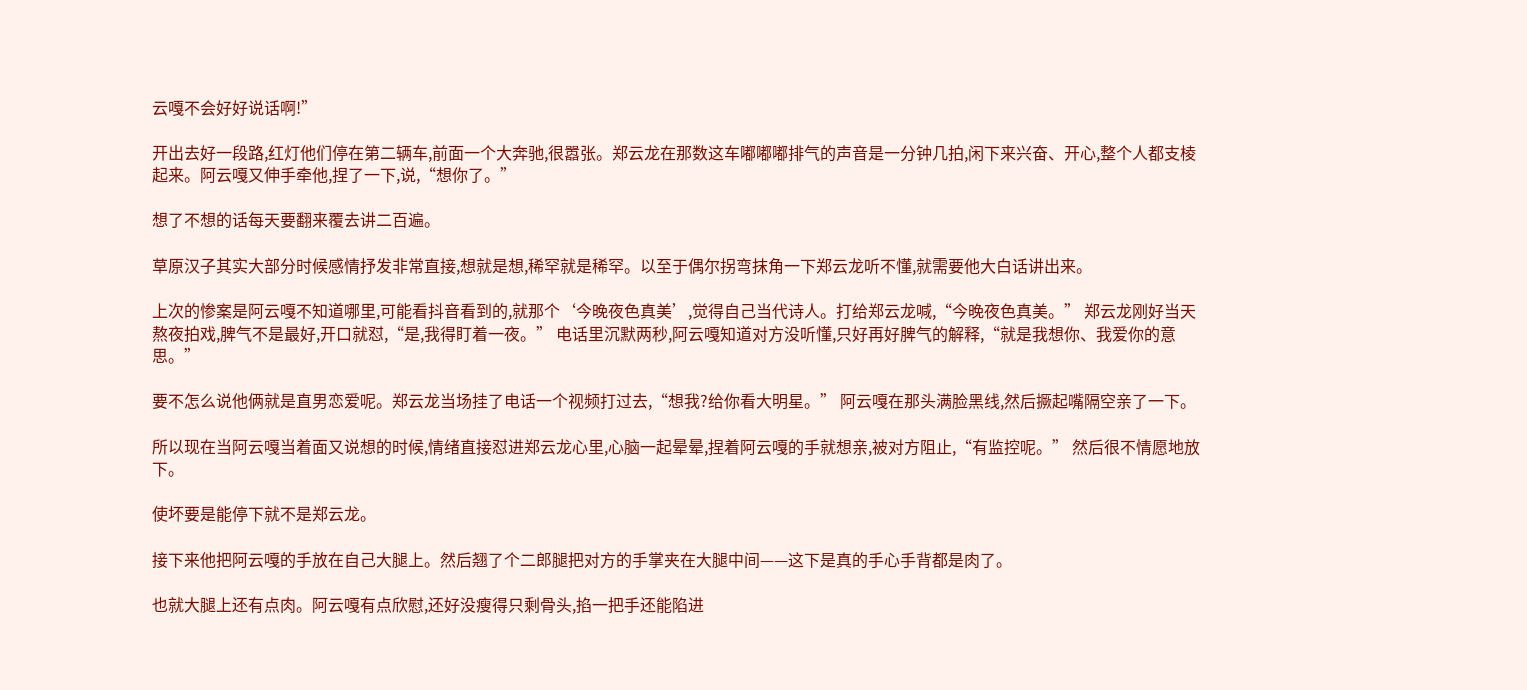云嘎不会好好说话啊!”

开出去好一段路,红灯他们停在第二辆车,前面一个大奔驰,很嚣张。郑云龙在那数这车嘟嘟嘟排气的声音是一分钟几拍,闲下来兴奋、开心,整个人都支棱起来。阿云嘎又伸手牵他,捏了一下,说,“想你了。”

想了不想的话每天要翻来覆去讲二百遍。

草原汉子其实大部分时候感情抒发非常直接,想就是想,稀罕就是稀罕。以至于偶尔拐弯抹角一下郑云龙听不懂,就需要他大白话讲出来。

上次的惨案是阿云嘎不知道哪里,可能看抖音看到的,就那个‘今晚夜色真美’,觉得自己当代诗人。打给郑云龙喊,“今晚夜色真美。” 郑云龙刚好当天熬夜拍戏,脾气不是最好,开口就怼,“是,我得盯着一夜。” 电话里沉默两秒,阿云嘎知道对方没听懂,只好再好脾气的解释,“就是我想你、我爱你的意思。”

要不怎么说他俩就是直男恋爱呢。郑云龙当场挂了电话一个视频打过去,“想我?给你看大明星。” 阿云嘎在那头满脸黑线,然后撅起嘴隔空亲了一下。

所以现在当阿云嘎当着面又说想的时候,情绪直接怼进郑云龙心里,心脑一起晕晕,捏着阿云嘎的手就想亲,被对方阻止,“有监控呢。” 然后很不情愿地放下。

使坏要是能停下就不是郑云龙。

接下来他把阿云嘎的手放在自己大腿上。然后翘了个二郎腿把对方的手掌夹在大腿中间——这下是真的手心手背都是肉了。

也就大腿上还有点肉。阿云嘎有点欣慰,还好没瘦得只剩骨头,掐一把手还能陷进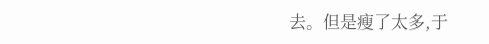去。但是瘦了太多,于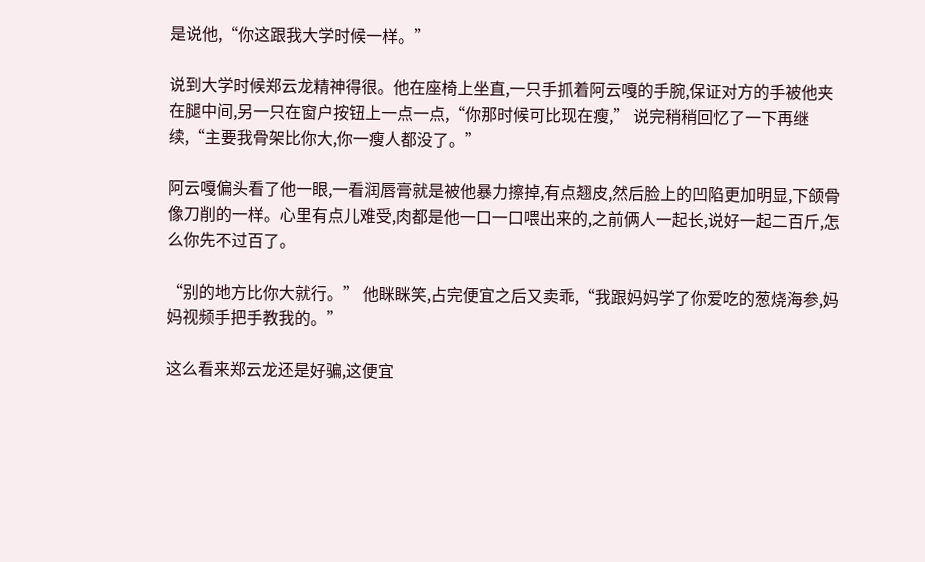是说他,“你这跟我大学时候一样。”

说到大学时候郑云龙精神得很。他在座椅上坐直,一只手抓着阿云嘎的手腕,保证对方的手被他夹在腿中间,另一只在窗户按钮上一点一点,“你那时候可比现在瘦,” 说完稍稍回忆了一下再继续,“主要我骨架比你大,你一瘦人都没了。”

阿云嘎偏头看了他一眼,一看润唇膏就是被他暴力擦掉,有点翘皮,然后脸上的凹陷更加明显,下颌骨像刀削的一样。心里有点儿难受,肉都是他一口一口喂出来的,之前俩人一起长,说好一起二百斤,怎么你先不过百了。

“别的地方比你大就行。” 他眯眯笑,占完便宜之后又卖乖,“我跟妈妈学了你爱吃的葱烧海参,妈妈视频手把手教我的。”

这么看来郑云龙还是好骗,这便宜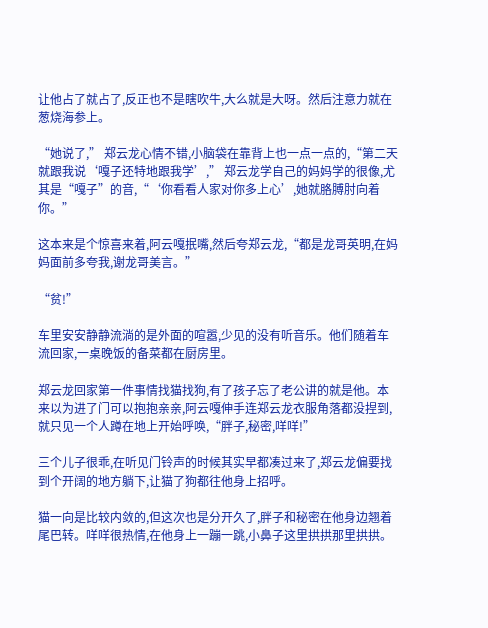让他占了就占了,反正也不是瞎吹牛,大么就是大呀。然后注意力就在葱烧海参上。

“她说了,” 郑云龙心情不错,小脑袋在靠背上也一点一点的,“第二天就跟我说‘嘎子还特地跟我学’,” 郑云龙学自己的妈妈学的很像,尤其是“嘎子”的音,“‘你看看人家对你多上心’,她就胳膊肘向着你。”

这本来是个惊喜来着,阿云嘎抿嘴,然后夸郑云龙,“都是龙哥英明,在妈妈面前多夸我,谢龙哥美言。”

“贫!”

车里安安静静流淌的是外面的喧嚣,少见的没有听音乐。他们随着车流回家,一桌晚饭的备菜都在厨房里。

郑云龙回家第一件事情找猫找狗,有了孩子忘了老公讲的就是他。本来以为进了门可以抱抱亲亲,阿云嘎伸手连郑云龙衣服角落都没捏到,就只见一个人蹲在地上开始呼唤,“胖子,秘密,咩咩!”

三个儿子很乖,在听见门铃声的时候其实早都凑过来了,郑云龙偏要找到个开阔的地方躺下,让猫了狗都往他身上招呼。

猫一向是比较内敛的,但这次也是分开久了,胖子和秘密在他身边翘着尾巴转。咩咩很热情,在他身上一蹦一跳,小鼻子这里拱拱那里拱拱。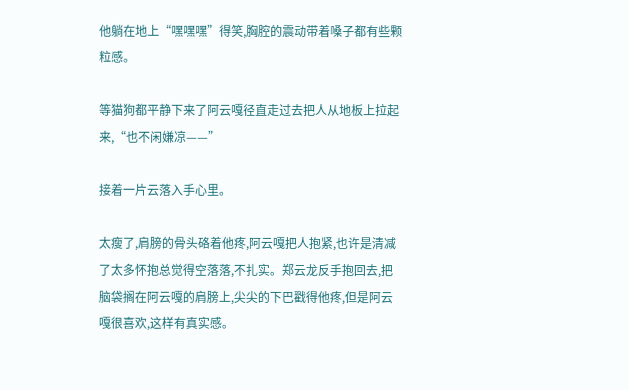他躺在地上“嘿嘿嘿”得笑,胸腔的震动带着嗓子都有些颗粒感。

等猫狗都平静下来了阿云嘎径直走过去把人从地板上拉起来,“也不闲嫌凉——”

接着一片云落入手心里。

太瘦了,肩膀的骨头硌着他疼,阿云嘎把人抱紧,也许是清减了太多怀抱总觉得空落落,不扎实。郑云龙反手抱回去,把脑袋搁在阿云嘎的肩膀上,尖尖的下巴戳得他疼,但是阿云嘎很喜欢,这样有真实感。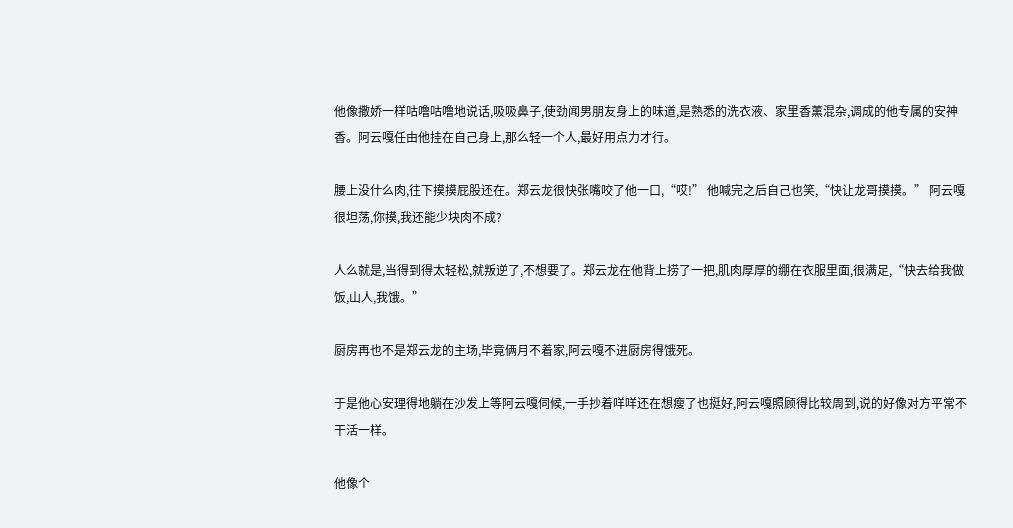他像撒娇一样咕噜咕噜地说话,吸吸鼻子,使劲闻男朋友身上的味道,是熟悉的洗衣液、家里香薰混杂,调成的他专属的安神香。阿云嘎任由他挂在自己身上,那么轻一个人,最好用点力才行。

腰上没什么肉,往下摸摸屁股还在。郑云龙很快张嘴咬了他一口,“哎!” 他喊完之后自己也笑,“快让龙哥摸摸。” 阿云嘎很坦荡,你摸,我还能少块肉不成?

人么就是,当得到得太轻松,就叛逆了,不想要了。郑云龙在他背上捞了一把,肌肉厚厚的绷在衣服里面,很满足,“快去给我做饭,山人,我饿。”

厨房再也不是郑云龙的主场,毕竟俩月不着家,阿云嘎不进厨房得饿死。

于是他心安理得地躺在沙发上等阿云嘎伺候,一手抄着咩咩还在想瘦了也挺好,阿云嘎照顾得比较周到,说的好像对方平常不干活一样。

他像个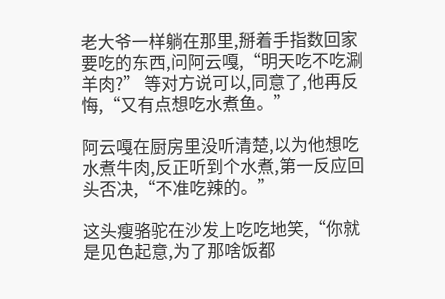老大爷一样躺在那里,掰着手指数回家要吃的东西,问阿云嘎,“明天吃不吃涮羊肉?” 等对方说可以,同意了,他再反悔,“又有点想吃水煮鱼。”

阿云嘎在厨房里没听清楚,以为他想吃水煮牛肉,反正听到个水煮,第一反应回头否决,“不准吃辣的。”

这头瘦骆驼在沙发上吃吃地笑,“你就是见色起意,为了那啥饭都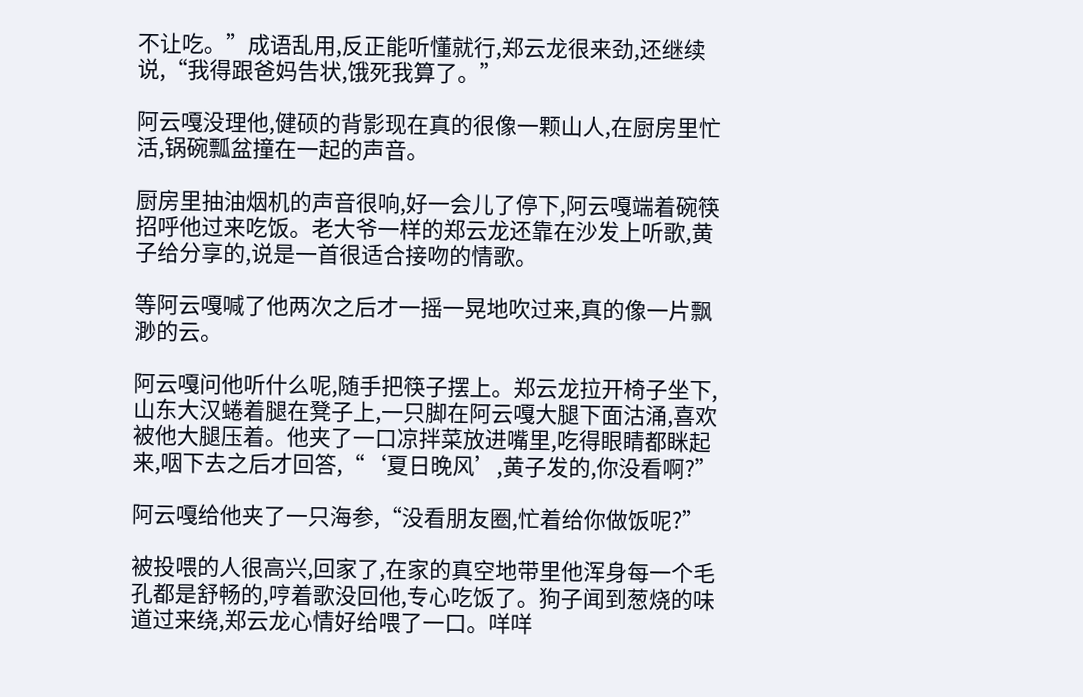不让吃。”成语乱用,反正能听懂就行,郑云龙很来劲,还继续说,“我得跟爸妈告状,饿死我算了。”

阿云嘎没理他,健硕的背影现在真的很像一颗山人,在厨房里忙活,锅碗瓢盆撞在一起的声音。

厨房里抽油烟机的声音很响,好一会儿了停下,阿云嘎端着碗筷招呼他过来吃饭。老大爷一样的郑云龙还靠在沙发上听歌,黄子给分享的,说是一首很适合接吻的情歌。

等阿云嘎喊了他两次之后才一摇一晃地吹过来,真的像一片飘渺的云。

阿云嘎问他听什么呢,随手把筷子摆上。郑云龙拉开椅子坐下,山东大汉蜷着腿在凳子上,一只脚在阿云嘎大腿下面沽涌,喜欢被他大腿压着。他夹了一口凉拌菜放进嘴里,吃得眼睛都眯起来,咽下去之后才回答,“‘夏日晚风’,黄子发的,你没看啊?”

阿云嘎给他夹了一只海参,“没看朋友圈,忙着给你做饭呢?”

被投喂的人很高兴,回家了,在家的真空地带里他浑身每一个毛孔都是舒畅的,哼着歌没回他,专心吃饭了。狗子闻到葱烧的味道过来绕,郑云龙心情好给喂了一口。咩咩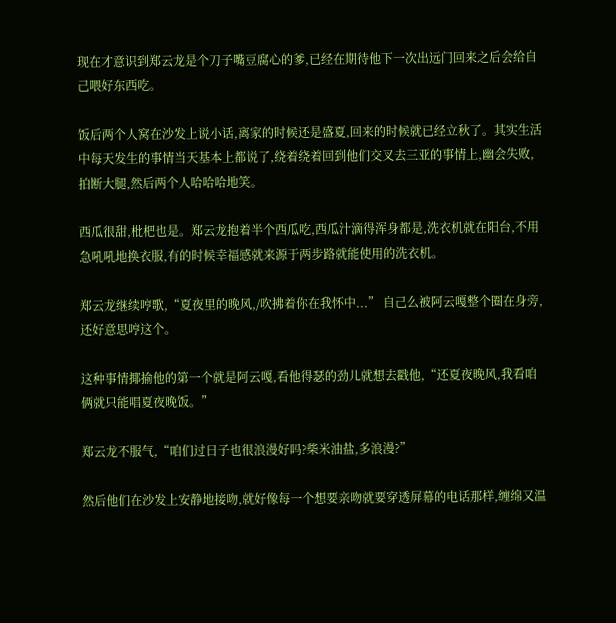现在才意识到郑云龙是个刀子嘴豆腐心的爹,已经在期待他下一次出远门回来之后会给自己喂好东西吃。

饭后两个人窝在沙发上说小话,离家的时候还是盛夏,回来的时候就已经立秋了。其实生活中每天发生的事情当天基本上都说了,绕着绕着回到他们交叉去三亚的事情上,幽会失败,拍断大腿,然后两个人哈哈哈地笑。

西瓜很甜,枇杷也是。郑云龙抱着半个西瓜吃,西瓜汁滴得浑身都是,洗衣机就在阳台,不用急吼吼地换衣服,有的时候幸福感就来源于两步路就能使用的洗衣机。

郑云龙继续哼歌,“夏夜里的晚风,/吹拂着你在我怀中...” 自己么被阿云嘎整个圈在身旁,还好意思哼这个。

这种事情揶揄他的第一个就是阿云嘎,看他得瑟的劲儿就想去戳他,“还夏夜晚风,我看咱俩就只能唱夏夜晚饭。”

郑云龙不服气,“咱们过日子也很浪漫好吗?柴米油盐,多浪漫?”

然后他们在沙发上安静地接吻,就好像每一个想要亲吻就要穿透屏幕的电话那样,缠绵又温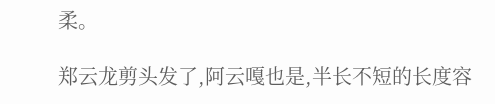柔。

郑云龙剪头发了,阿云嘎也是,半长不短的长度容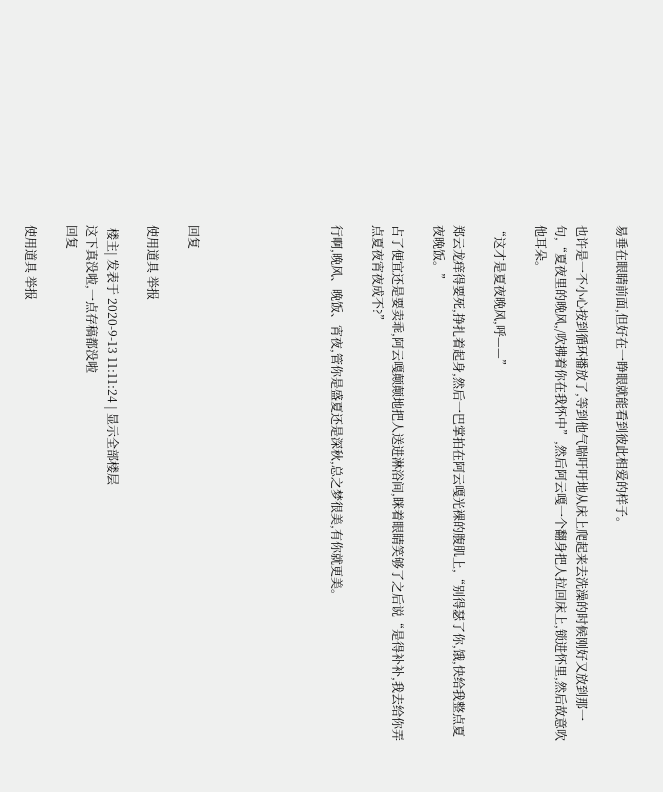易垂在眼睛前面,但好在一睁眼就能看到彼此相爱的样子。

也许是一不小心按到循环播放了,等到他气喘吁吁地从床上爬起来去洗澡的时候刚好又放到那一句,“夏夜里的晚风,/吹拂着你在我怀中”,然后阿云嘎一个翻身把人拉回床上,锁进怀里,然后故意吹他耳朵。

“这才是夏夜晚风,呼——”

郑云龙痒得要死,挣扎着起身,然后一巴掌拍在阿云嘎光裸的腹肌上,“别得瑟了你,饿,快给我整点夏夜晚饭。”

占了便宜还是要卖乖,阿云嘎颠颠地把人送进淋浴间,眯着眼睛笑够了之后说“是得补补,我去给你弄点夏夜宵夜成不?”

行啊,晚风、晚饭、宵夜,管你是盛夏还是深秋,总之梦很美,有你就更美。






回复

使用道具 举报

 楼主| 发表于 2020-9-13 11:11:24 | 显示全部楼层
这下真没啦,一点存稿都没啦
回复

使用道具 举报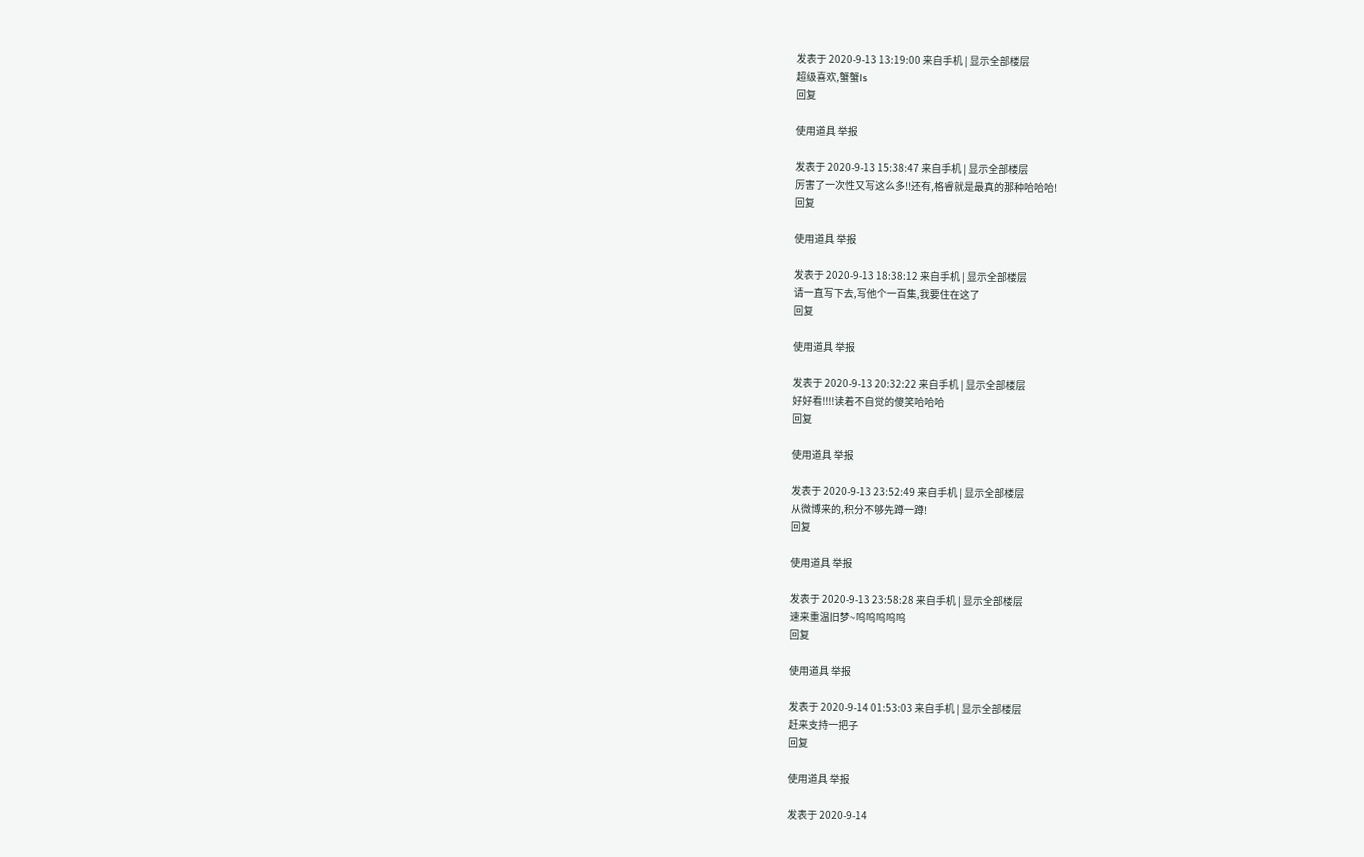发表于 2020-9-13 13:19:00 来自手机 | 显示全部楼层
超级喜欢,蟹蟹ls
回复

使用道具 举报

发表于 2020-9-13 15:38:47 来自手机 | 显示全部楼层
厉害了一次性又写这么多!!还有,格睿就是最真的那种哈哈哈!
回复

使用道具 举报

发表于 2020-9-13 18:38:12 来自手机 | 显示全部楼层
请一直写下去,写他个一百集,我要住在这了
回复

使用道具 举报

发表于 2020-9-13 20:32:22 来自手机 | 显示全部楼层
好好看!!!!读着不自觉的傻笑哈哈哈
回复

使用道具 举报

发表于 2020-9-13 23:52:49 来自手机 | 显示全部楼层
从微博来的,积分不够先蹲一蹲!
回复

使用道具 举报

发表于 2020-9-13 23:58:28 来自手机 | 显示全部楼层
速来重温旧梦~呜呜呜呜呜
回复

使用道具 举报

发表于 2020-9-14 01:53:03 来自手机 | 显示全部楼层
赶来支持一把子
回复

使用道具 举报

发表于 2020-9-14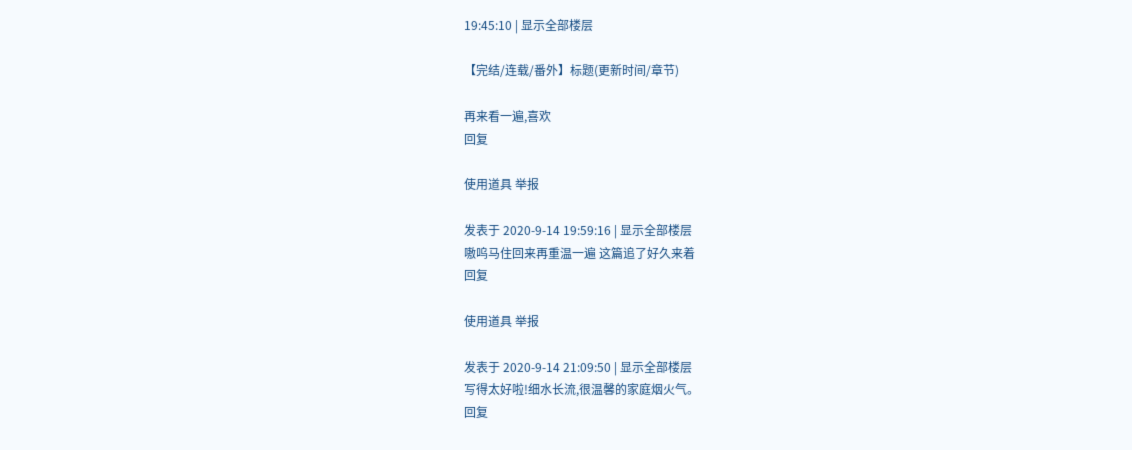19:45:10 | 显示全部楼层

【完结/连载/番外】标题(更新时间/章节)

再来看一遍,喜欢
回复

使用道具 举报

发表于 2020-9-14 19:59:16 | 显示全部楼层
嗷呜马住回来再重温一遍 这篇追了好久来着
回复

使用道具 举报

发表于 2020-9-14 21:09:50 | 显示全部楼层
写得太好啦!细水长流,很温馨的家庭烟火气。
回复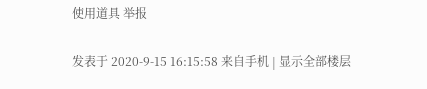使用道具 举报

发表于 2020-9-15 16:15:58 来自手机 | 显示全部楼层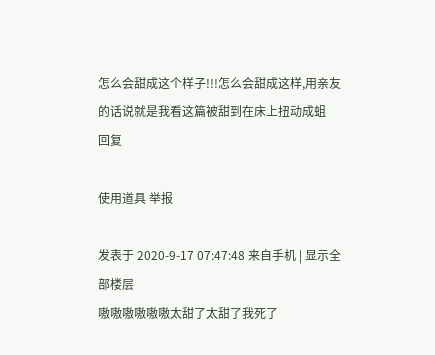怎么会甜成这个样子!!!怎么会甜成这样,用亲友的话说就是我看这篇被甜到在床上扭动成蛆
回复

使用道具 举报

发表于 2020-9-17 07:47:48 来自手机 | 显示全部楼层
嗷嗷嗷嗷嗷嗷太甜了太甜了我死了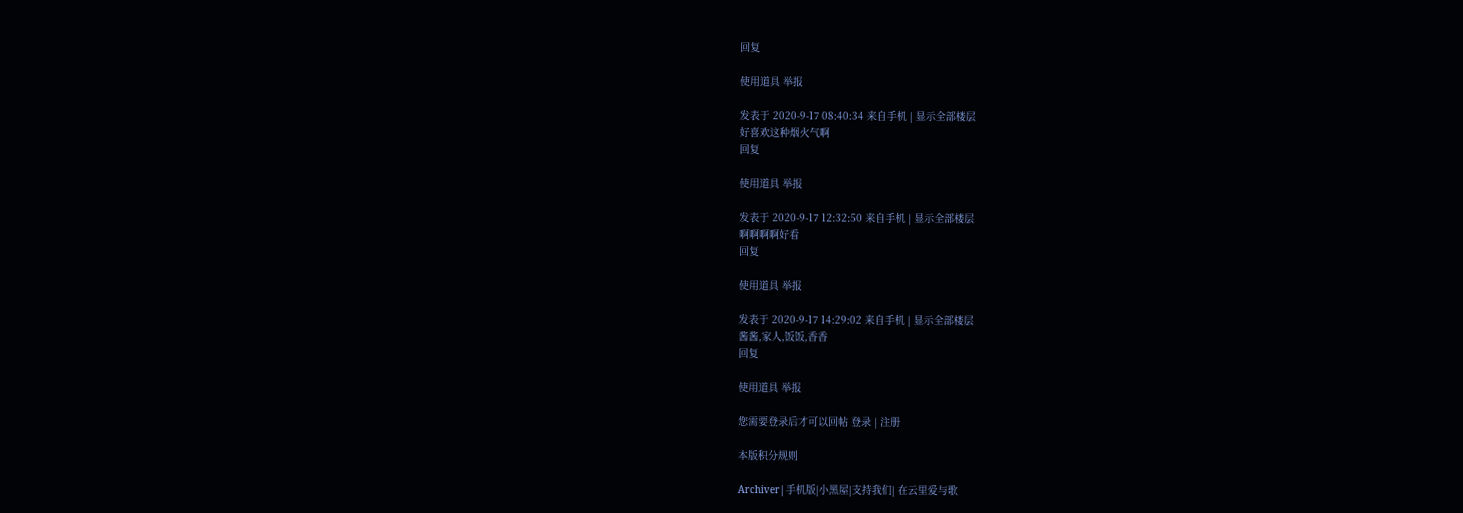回复

使用道具 举报

发表于 2020-9-17 08:40:34 来自手机 | 显示全部楼层
好喜欢这种烟火气啊
回复

使用道具 举报

发表于 2020-9-17 12:32:50 来自手机 | 显示全部楼层
啊啊啊啊好看
回复

使用道具 举报

发表于 2020-9-17 14:29:02 来自手机 | 显示全部楼层
酱酱,家人,饭饭,香香
回复

使用道具 举报

您需要登录后才可以回帖 登录 | 注册

本版积分规则

Archiver|手机版|小黑屋|支持我们| 在云里爱与歌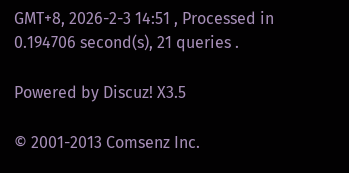GMT+8, 2026-2-3 14:51 , Processed in 0.194706 second(s), 21 queries .

Powered by Discuz! X3.5

© 2001-2013 Comsenz Inc.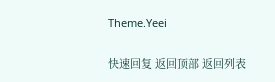Theme.Yeei

快速回复 返回顶部 返回列表